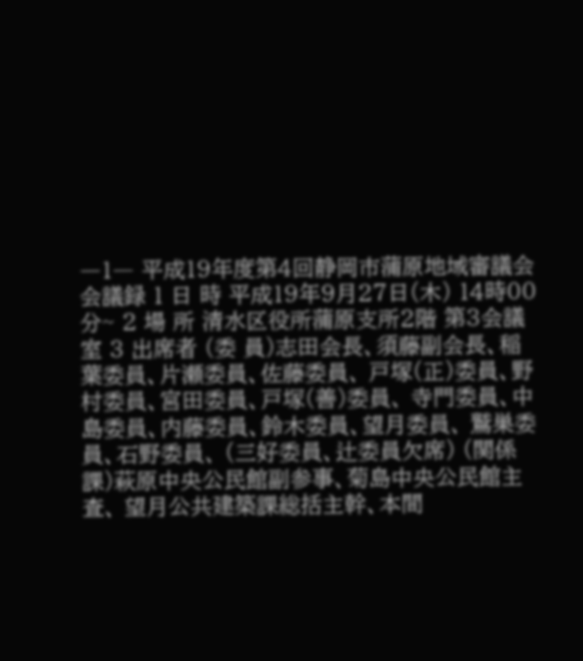―1― 平成19年度第4回静岡市蒲原地域審議会会議録 1 日 時 平成19年9月27日(木) 14時00分~ 2 場 所 清水区役所蒲原支所2階 第3会議室 3 出席者 (委 員)志田会長、須藤副会長、稲葉委員、片瀬委員、佐藤委員、 戸塚(正)委員、野村委員、宮田委員、戸塚(善)委員、 寺門委員、中島委員、内藤委員、鈴木委員、望月委員、 鷲巣委員、石野委員、 (三好委員、辻委員欠席) (関係課)萩原中央公民館副参事、菊島中央公民館主査、 望月公共建築課総括主幹、本間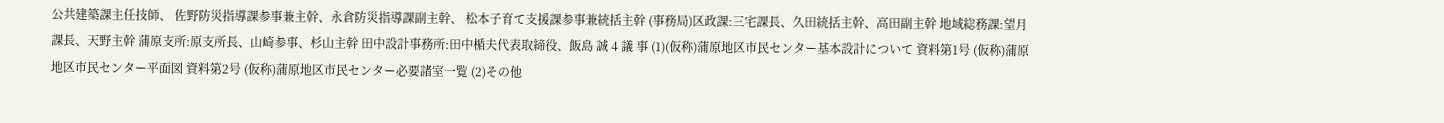公共建築課主任技師、 佐野防災指導課参事兼主幹、永倉防災指導課副主幹、 松本子育て支援課参事兼統括主幹 (事務局)区政課:三宅課長、久田統括主幹、高田副主幹 地域総務課:望月課長、天野主幹 蒲原支所:原支所長、山崎参事、杉山主幹 田中設計事務所:田中楯夫代表取締役、飯島 誠 4 議 事 (1)(仮称)蒲原地区市民センター基本設計について 資料第1号 (仮称)蒲原地区市民センター平面図 資料第2号 (仮称)蒲原地区市民センター必要諸室一覧 (2)その他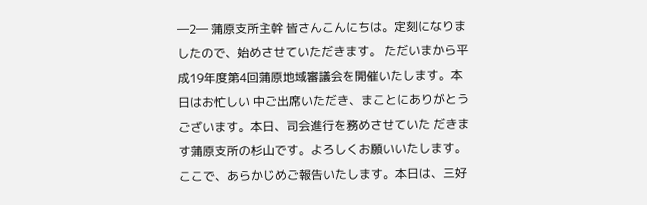―2― 蒲原支所主幹 皆さんこんにちは。定刻になりましたので、始めさせていただきます。 ただいまから平成19年度第4回蒲原地域審議会を開催いたします。本日はお忙しい 中ご出席いただき、まことにありがとうございます。本日、司会進行を務めさせていた だきます蒲原支所の杉山です。よろしくお願いいたします。 ここで、あらかじめご報告いたします。本日は、三好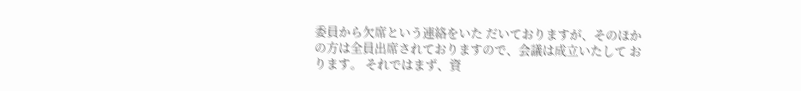委員から欠席という連絡をいた だいておりますが、そのほかの方は全員出席されておりますので、会議は成立いたして おります。 それではまず、資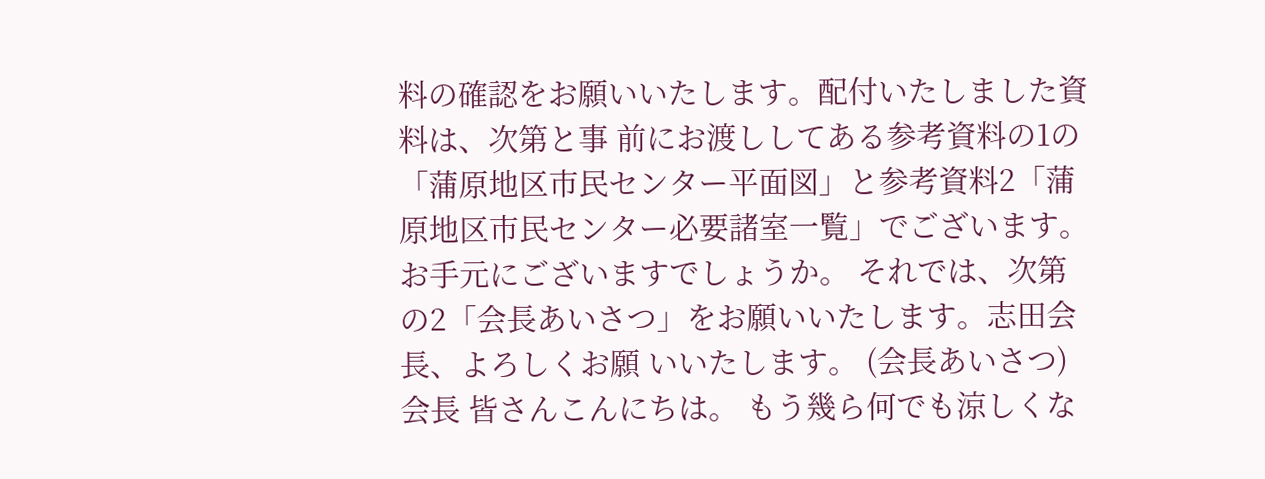料の確認をお願いいたします。配付いたしました資料は、次第と事 前にお渡ししてある参考資料の1の「蒲原地区市民センター平面図」と参考資料2「蒲 原地区市民センター必要諸室一覧」でございます。お手元にございますでしょうか。 それでは、次第の2「会長あいさつ」をお願いいたします。志田会長、よろしくお願 いいたします。 (会長あいさつ) 会長 皆さんこんにちは。 もう幾ら何でも涼しくな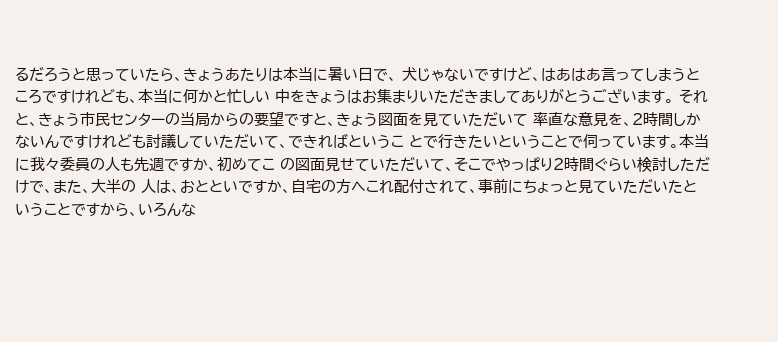るだろうと思っていたら、きょうあたりは本当に暑い日で、 犬じゃないですけど、はあはあ言ってしまうところですけれども、本当に何かと忙しい 中をきょうはお集まりいただきましてありがとうございます。 それと、きょう市民センターの当局からの要望ですと、きょう図面を見ていただいて 率直な意見を、2時間しかないんですけれども討議していただいて、できればというこ とで行きたいということで伺っています。本当に我々委員の人も先週ですか、初めてこ の図面見せていただいて、そこでやっぱり2時間ぐらい検討しただけで、また、大半の 人は、おとといですか、自宅の方へこれ配付されて、事前にちょっと見ていただいたと いうことですから、いろんな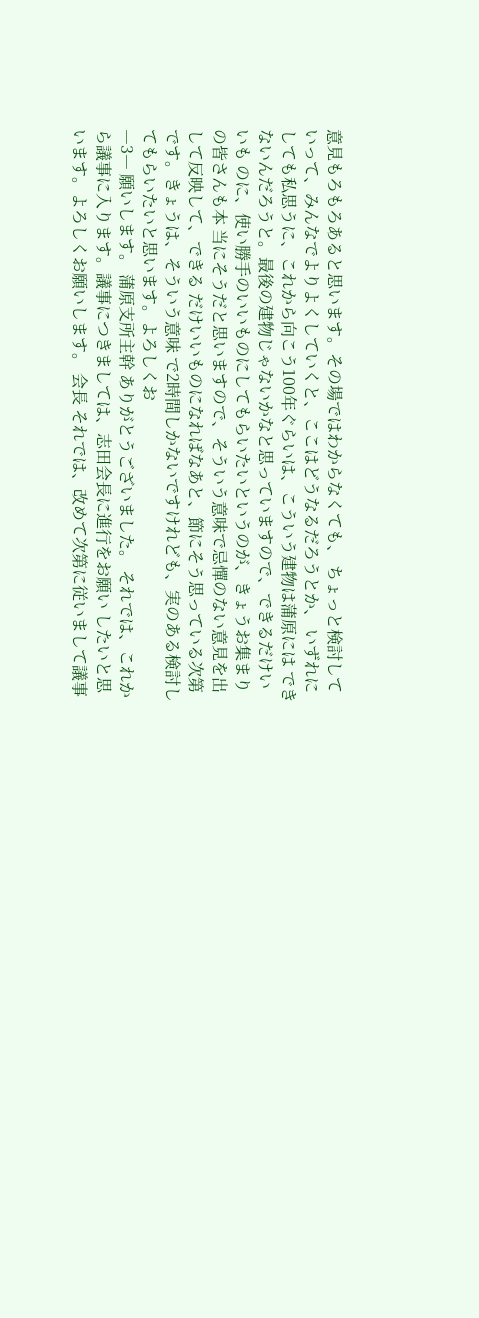意見もろもろあると思います。その場ではわからなくても、 ちょっと検討していって、みんなでよりよくしていくと、ここはどうなるだろうとか、 いずれにしても私思うに、これから向こう100年ぐらいは、こういう建物は蒲原には できないんだろうと。最後の建物じゃないかなと思っていますので、できるだけいいも のに、使い勝手のいいものにしてもらいたいというのが、きょうお集まりの皆さんも本 当にそうだと思いますので、そういう意味で忌憚のない意見を出して反映して、できる だけいいものになればなあと、節にそう思っている次第です。きょうは、そういう意味 で2時間しかないですけれども、実のある検討してもらいたいと思います。よろしくお
―3― 願いします。 蒲原支所主幹 ありがとうございました。 それでは、これから議事に入ります。議事につきましては、志田会長に進行をお願い したいと思います。よろしくお願いします。 会長 それでは、改めて次第に従いまして議事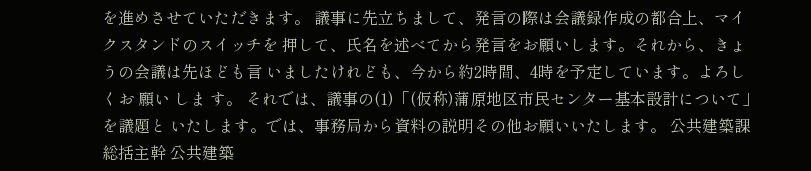を進めさせていただきます。 議事に先立ちまして、発言の際は会議録作成の都合上、マイクスタンドのスイッチを 押して、氏名を述べてから発言をお願いします。それから、きょうの会議は先ほども言 いましたけれども、今から約2時間、4時を予定しています。よろしくお 願い しま す。 それでは、議事の(1)「(仮称)蒲原地区市民センター基本設計について」を議題と いたします。では、事務局から資料の説明その他お願いいたします。 公共建築課総括主幹 公共建築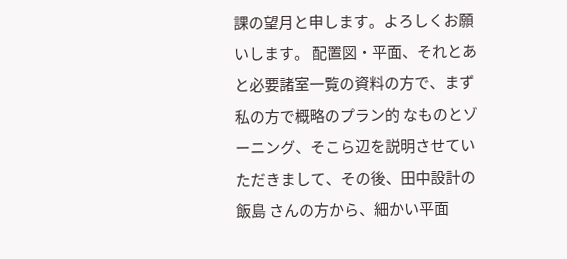課の望月と申します。よろしくお願いします。 配置図・平面、それとあと必要諸室一覧の資料の方で、まず私の方で概略のプラン的 なものとゾーニング、そこら辺を説明させていただきまして、その後、田中設計の飯島 さんの方から、細かい平面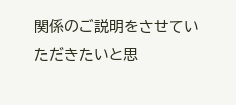関係のご説明をさせていただきたいと思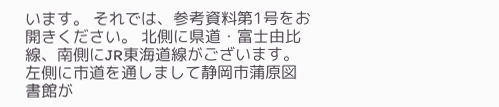います。 それでは、参考資料第1号をお開きください。 北側に県道・富士由比線、南側にJR東海道線がございます。 左側に市道を通しまして静岡市蒲原図書館が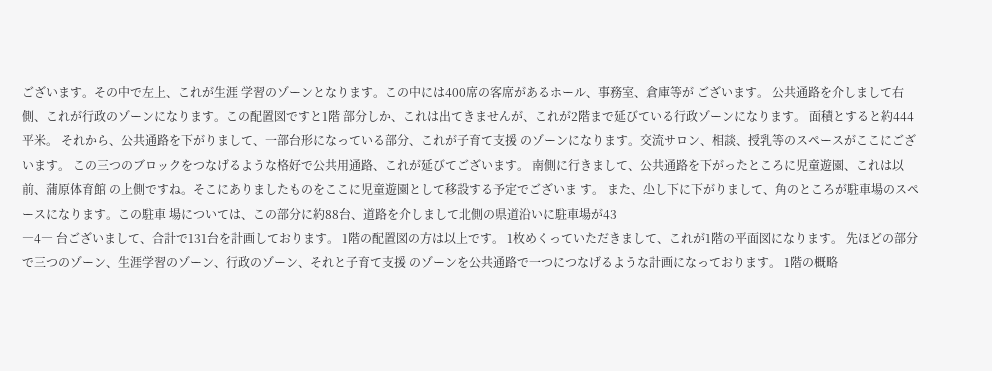ございます。その中で左上、これが生涯 学習のゾーンとなります。この中には400席の客席があるホール、事務室、倉庫等が ございます。 公共通路を介しまして右側、これが行政のゾーンになります。この配置図ですと1階 部分しか、これは出てきませんが、これが2階まで延びている行政ゾーンになります。 面積とすると約444平米。 それから、公共通路を下がりまして、一部台形になっている部分、これが子育て支援 のゾーンになります。交流サロン、相談、授乳等のスペースがここにございます。 この三つのブロックをつなげるような格好で公共用通路、これが延びてございます。 南側に行きまして、公共通路を下がったところに児童遊園、これは以前、蒲原体育館 の上側ですね。そこにありましたものをここに児童遊園として移設する予定でございま す。 また、尐し下に下がりまして、角のところが駐車場のスペースになります。この駐車 場については、この部分に約88台、道路を介しまして北側の県道沿いに駐車場が43
―4― 台ございまして、合計で131台を計画しております。 1階の配置図の方は以上です。 1枚めくっていただきまして、これが1階の平面図になります。 先ほどの部分で三つのゾーン、生涯学習のゾーン、行政のゾーン、それと子育て支援 のゾーンを公共通路で一つにつなげるような計画になっております。 1階の概略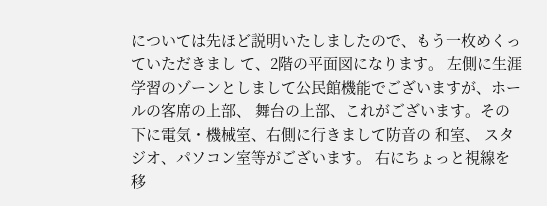については先ほど説明いたしましたので、もう一枚めくっていただきまし て、2階の平面図になります。 左側に生涯学習のゾーンとしまして公民館機能でございますが、ホールの客席の上部、 舞台の上部、これがございます。その下に電気・機械室、右側に行きまして防音の 和室、 スタジオ、パソコン室等がございます。 右にちょっと視線を移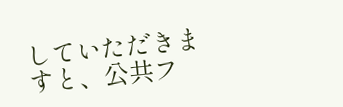していただきますと、公共フ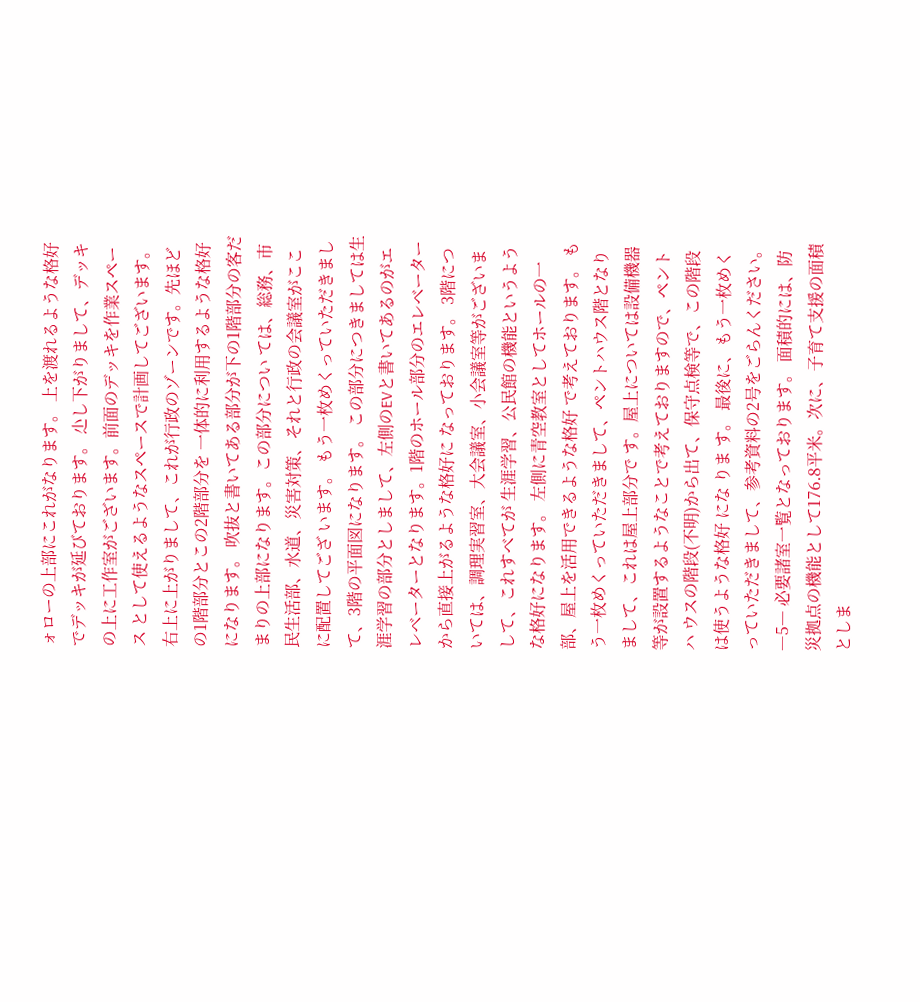ォローの上部にこれがなります。 上を渡れるような格好でデッキが延びております。 尐し下がりまして、デッキの上に工作室がございます。前面のデッキを作業スペース として使えるようなスペースで計画してございます。 右上に上がりまして、これが行政のゾーンです。先ほどの1階部分とこの2階部分を 一体的に利用するような格好になります。 吹抜と書いてある部分が下の1階部分の客だまりの上部になります。この部分につい ては、総務、市民生活部、水道、災害対策、それと行政の会議室がここに配置してござ います。 もう一枚めくっていただきまして、3階の平面図になります。 この部分につきましては生涯学習の部分としまして、左側のEVと書いてあるのがエ レベーターとなります。1階のホール部分のエレベーターから直接上がるような格好に なっております。 3階については、調理実習室、大会議室、小会議室等がございまして、これすべてが 生涯学習、公民館の機能というような格好になります。 左側に青空教室としてホールの一部、屋上を活用できるような格好 で考えております。 もう一枚めくっていただきまして、ペントハウス階となりまして、これは屋上部分で す。屋上については設備機器等が設置するようなことで考えておりますので、ペントハ ウスの階段(不明)から出て、保守点検等で、この階段は使うような格好 にな りま す。 最後に、もう一枚めくっていただきまして、参考資料の2号をごらんください。
―5― 必要諸室一覧となっております。 面積的には、防災拠点の機能として176.8平米。次に、子育て支援の面積としま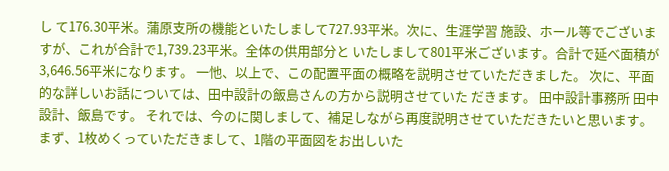し て176.30平米。蒲原支所の機能といたしまして727.93平米。次に、生涯学習 施設、ホール等でございますが、これが合計で1,739.23平米。全体の供用部分と いたしまして801平米ございます。合計で延べ面積が3,646.56平米になります。 一忚、以上で、この配置平面の概略を説明させていただきました。 次に、平面的な詳しいお話については、田中設計の飯島さんの方から説明させていた だきます。 田中設計事務所 田中設計、飯島です。 それでは、今のに関しまして、補足しながら再度説明させていただきたいと思います。 まず、1枚めくっていただきまして、1階の平面図をお出しいた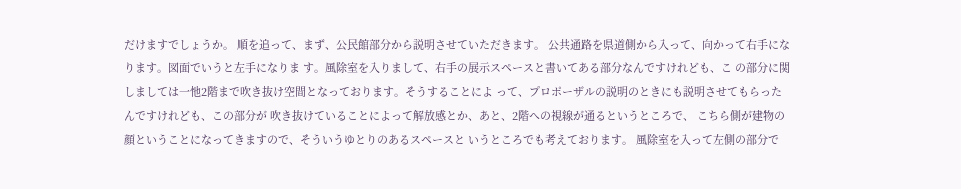だけますでしょうか。 順を追って、まず、公民館部分から説明させていただきます。 公共通路を県道側から入って、向かって右手になります。図面でいうと左手になりま す。風除室を入りまして、右手の展示スペースと書いてある部分なんですけれども、こ の部分に関しましては一忚2階まで吹き抜け空間となっております。そうすることによ って、プロポーザルの説明のときにも説明させてもらったんですけれども、この部分が 吹き抜けていることによって解放感とか、あと、2階への視線が通るというところで、 こちら側が建物の顔ということになってきますので、そういうゆとりのあるスペースと いうところでも考えております。 風除室を入って左側の部分で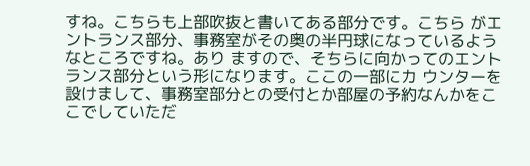すね。こちらも上部吹抜と書いてある部分です。こちら がエントランス部分、事務室がその奥の半円球になっているようなところですね。あり ますので、そちらに向かってのエントランス部分という形になります。ここの一部にカ ウンターを設けまして、事務室部分との受付とか部屋の予約なんかをここでしていただ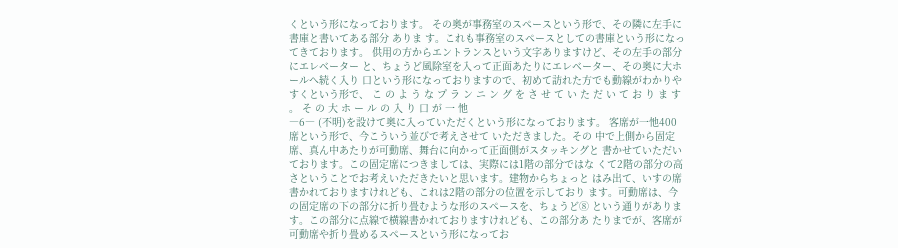くという形になっております。 その奥が事務室のスペースという形で、その隣に左手に書庫と書いてある部分 ありま す。これも事務室のスペースとしての書庫という形になってきております。 供用の方からエントランスという文字ありますけど、その左手の部分にエレベーター と、ちょうど風除室を入って正面あたりにエレベーター、その奥に大ホールへ続く入り 口という形になっておりますので、初めて訪れた方でも動線がわかりやすくという形で、 こ の よ う な プ ラ ン ニ ン グ を さ せ て い た だ い て お り ま す 。 そ の 大 ホ ー ル の 入 り 口 が 一 忚
―6― (不明)を設けて奥に入っていただくという形になっております。 客席が一忚400席という形で、今こういう並びで考えさせて いただきました。その 中で上側から固定席、真ん中あたりが可動席、舞台に向かって正面側がスタッキングと 書かせていただいております。この固定席につきましては、実際には1階の部分ではな くて2階の部分の高さということでお考えいただきたいと思います。建物からちょっと はみ出て、いすの席書かれておりますけれども、これは2階の部分の位置を示しており ます。可動席は、今の固定席の下の部分に折り畳むような形のスペースを、ちょうど⑧ という通りがあります。この部分に点線で横線書かれておりますけれども、この部分あ たりまでが、客席が可動席や折り畳めるスペースという形になってお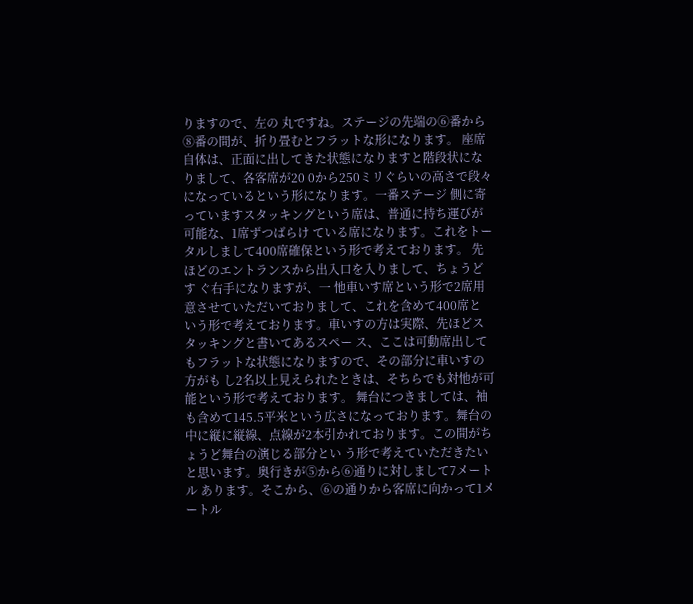りますので、左の 丸ですね。ステージの先端の⑥番から⑧番の間が、折り畳むとフラットな形になります。 座席自体は、正面に出してきた状態になりますと階段状になりまして、各客席が20 0から250ミリぐらいの高さで段々になっているという形になります。一番ステージ 側に寄っていますスタッキングという席は、普通に持ち運びが可能な、1席ずつばらけ ている席になります。これをトータルしまして400席確保という形で考えております。 先ほどのエントランスから出入口を入りまして、ちょうどす ぐ右手になりますが、一 忚車いす席という形で2席用意させていただいておりまして、これを含めて400席と いう形で考えております。車いすの方は実際、先ほどスタッキングと書いてあるスペー ス、ここは可動席出してもフラットな状態になりますので、その部分に車いすの方がも し2名以上見えられたときは、そちらでも対忚が可能という形で考えております。 舞台につきましては、袖も含めて145.5平米という広さになっております。舞台の 中に縦に縦線、点線が2本引かれております。この間がちょうど舞台の演じる部分とい う形で考えていただきたいと思います。奥行きが⑤から⑥通りに対しまして7メートル あります。そこから、⑥の通りから客席に向かって1メートル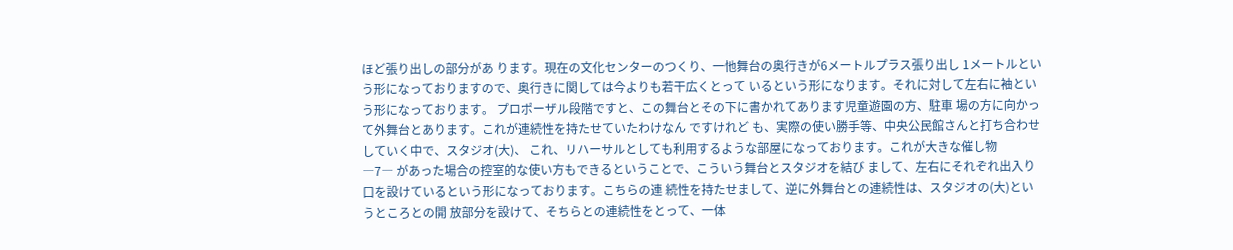ほど張り出しの部分があ ります。現在の文化センターのつくり、一忚舞台の奥行きが6メートルプラス張り出し 1メートルという形になっておりますので、奥行きに関しては今よりも若干広くとって いるという形になります。それに対して左右に袖という形になっております。 プロポーザル段階ですと、この舞台とその下に書かれてあります児童遊園の方、駐車 場の方に向かって外舞台とあります。これが連続性を持たせていたわけなん ですけれど も、実際の使い勝手等、中央公民館さんと打ち合わせしていく中で、スタジオ(大)、 これ、リハーサルとしても利用するような部屋になっております。これが大きな催し物
―7― があった場合の控室的な使い方もできるということで、こういう舞台とスタジオを結び まして、左右にそれぞれ出入り口を設けているという形になっております。こちらの連 続性を持たせまして、逆に外舞台との連続性は、スタジオの(大)というところとの開 放部分を設けて、そちらとの連続性をとって、一体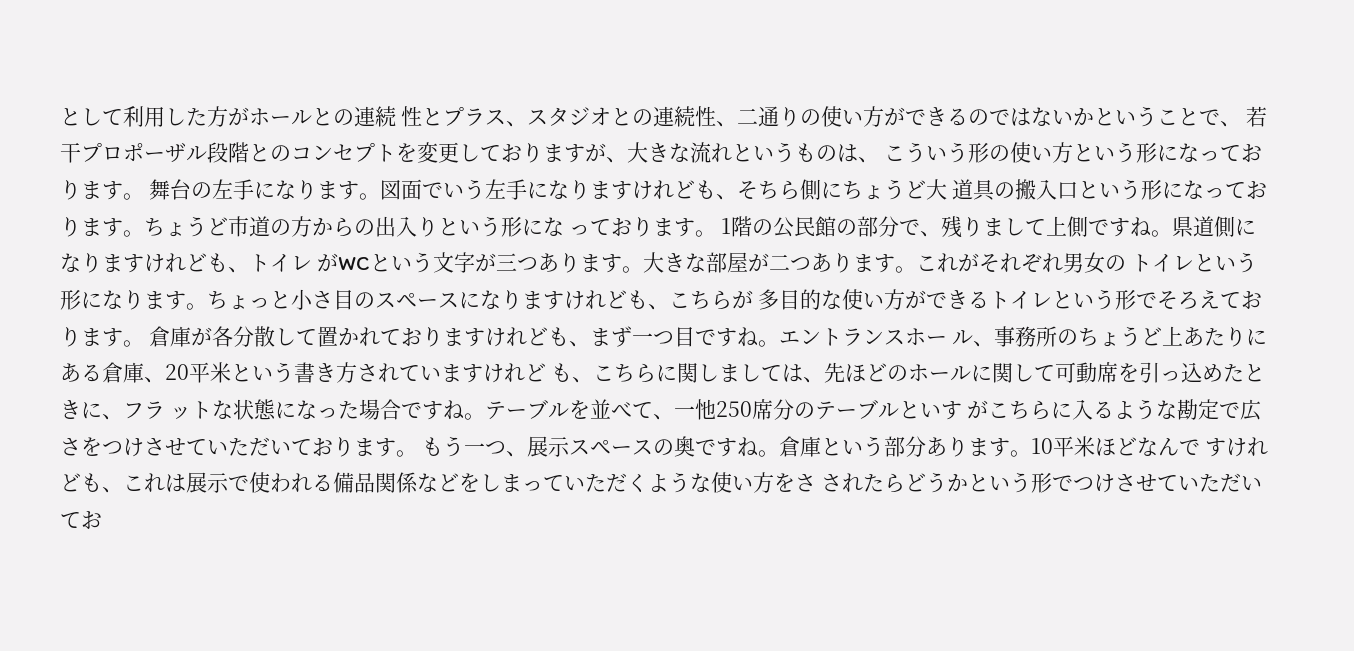として利用した方がホールとの連続 性とプラス、スタジオとの連続性、二通りの使い方ができるのではないかということで、 若干プロポーザル段階とのコンセプトを変更しておりますが、大きな流れというものは、 こういう形の使い方という形になっております。 舞台の左手になります。図面でいう左手になりますけれども、そちら側にちょうど大 道具の搬入口という形になっております。ちょうど市道の方からの出入りという形にな っております。 1階の公民館の部分で、残りまして上側ですね。県道側になりますけれども、トイレ がWCという文字が三つあります。大きな部屋が二つあります。これがそれぞれ男女の トイレという形になります。ちょっと小さ目のスペースになりますけれども、こちらが 多目的な使い方ができるトイレという形でそろえております。 倉庫が各分散して置かれておりますけれども、まず一つ目ですね。エントランスホー ル、事務所のちょうど上あたりにある倉庫、20平米という書き方されていますけれど も、こちらに関しましては、先ほどのホールに関して可動席を引っ込めたときに、フラ ットな状態になった場合ですね。テーブルを並べて、一忚250席分のテーブルといす がこちらに入るような勘定で広さをつけさせていただいております。 もう一つ、展示スペースの奥ですね。倉庫という部分あります。10平米ほどなんで すけれども、これは展示で使われる備品関係などをしまっていただくような使い方をさ されたらどうかという形でつけさせていただいてお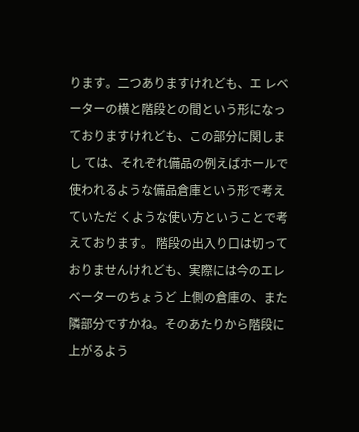ります。二つありますけれども、エ レベーターの横と階段との間という形になっておりますけれども、この部分に関しまし ては、それぞれ備品の例えばホールで使われるような備品倉庫という形で考えていただ くような使い方ということで考えております。 階段の出入り口は切っておりませんけれども、実際には今のエレベーターのちょうど 上側の倉庫の、また隣部分ですかね。そのあたりから階段に上がるよう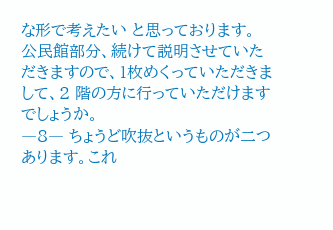な形で考えたい と思っております。 公民館部分、続けて説明させていただきますので、1枚めくっていただきまして、2 階の方に行っていただけますでしょうか。
―8― ちょうど吹抜というものが二つあります。これ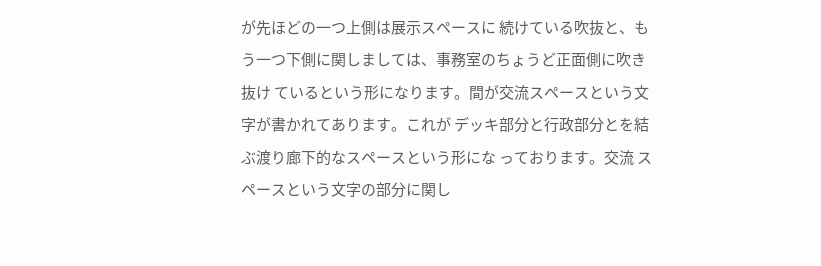が先ほどの一つ上側は展示スペースに 続けている吹抜と、もう一つ下側に関しましては、事務室のちょうど正面側に吹き抜け ているという形になります。間が交流スペースという文字が書かれてあります。これが デッキ部分と行政部分とを結ぶ渡り廊下的なスペースという形にな っております。交流 スペースという文字の部分に関し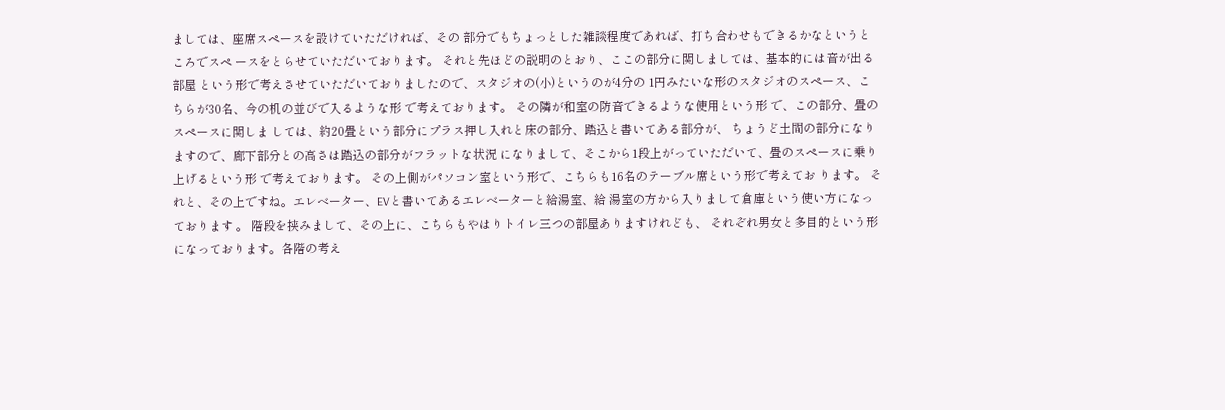ましては、座席スペースを設けていただければ、その 部分でもちょっとした雑談程度であれば、打ち合わせもできるかなというところでスペ ースをとらせていただいております。 それと先ほどの説明のとおり、ここの部分に関しましては、基本的には音が出る部屋 という形で考えさせていただいておりましたので、スタジオの(小)というのが4分の 1円みたいな形のスタジオのスペース、こちらが30名、今の机の並びで入るような形 で考えております。 その隣が和室の防音できるような使用という形 で、この部分、畳のスペースに関しま しては、約20畳という部分にプラス押し入れと床の部分、踏込と書いてある部分が、 ちょうど土間の部分になりますので、廊下部分との高さは踏込の部分がフラットな状況 になりまして、そこから1段上がっていただいて、畳のスペースに乗り上げるという形 で考えております。 その上側がパソコン室という形で、こちらも16名のテーブル席という形で考えてお ります。 それと、その上ですね。エレベーター、EVと書いてあるエレベーターと給湯室、給 湯室の方から入りまして倉庫という使い方になっております 。 階段を挟みまして、その上に、こちらもやはりトイレ三つの部屋ありますけれども、 それぞれ男女と多目的という形になっております。各階の考え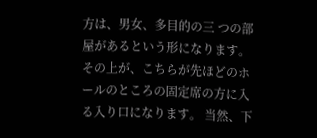方は、男女、多目的の三 つの部屋があるという形になります。 その上が、こちらが先ほどのホールのところの固定席の方に入る入り口になります。 当然、下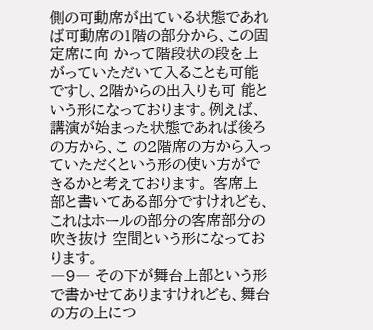側の可動席が出ている状態であれば可動席の1階の部分から、この固定席に向 かって階段状の段を上がっていただいて入ることも可能ですし、2階からの出入りも可 能という形になっております。例えば、講演が始まった状態であれば後ろの方から、こ の2階席の方から入っていただくという形の使い方ができるかと考えております。 客席上部と書いてある部分ですけれども、これはホールの部分の客席部分の吹き抜け 空間という形になっております。
―9― その下が舞台上部という形で書かせてありますけれども、舞台の方の上につ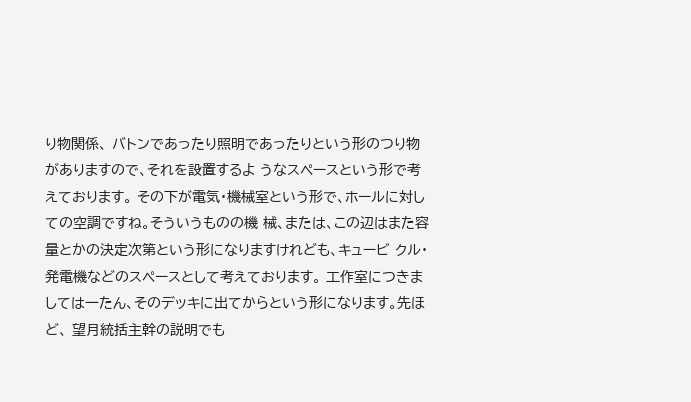り物関係、 バトンであったり照明であったりという形のつり物がありますので、それを設置するよ うなスペースという形で考えております。 その下が電気・機械室という形で、ホールに対しての空調ですね。そういうものの機 械、または、この辺はまた容量とかの決定次第という形になりますけれども、キュービ クル・発電機などのスペースとして考えております。 工作室につきましては一たん、そのデッキに出てからという形になります。先ほど、 望月統括主幹の説明でも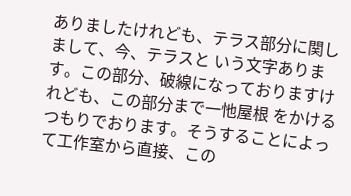ありましたけれども、テラス部分に関しまして、今、テラスと いう文字あります。この部分、破線になっておりますけれども、この部分まで一忚屋根 をかけるつもりでおります。そうすることによって工作室から直接、この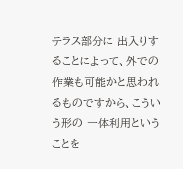テラス部分に 出入りすることによって、外での作業も可能かと思われるものですから、こういう形の 一体利用ということを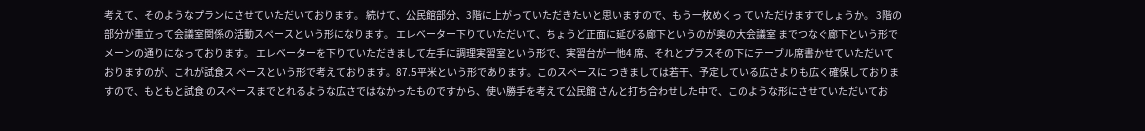考えて、そのようなプランにさせていただいております。 続けて、公民館部分、3階に上がっていただきたいと思いますので、もう一枚めくっ ていただけますでしょうか。 3階の部分が重立って会議室関係の活動スペースという形になります。 エレベーター下りていただいて、ちょうど正面に延びる廊下というのが奥の大会議室 までつなぐ廊下という形でメーンの通りになっております。 エレベーターを下りていただきまして左手に調理実習室という形で、実習台が一忚4 席、それとプラスその下にテーブル席書かせていただいておりますのが、これが試食ス ペースという形で考えております。87.5平米という形であります。このスペースに つきましては若干、予定している広さよりも広く確保しておりますので、もともと試食 のスペースまでとれるような広さではなかったものですから、使い勝手を考えて公民館 さんと打ち合わせした中で、このような形にさせていただいてお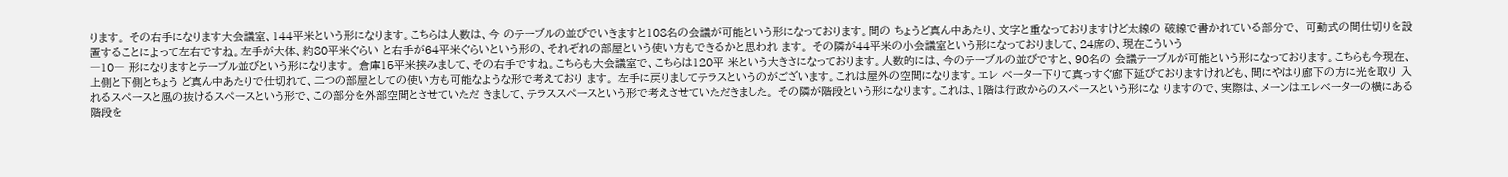ります。 その右手になります大会議室、144平米という形になります。こちらは人数は、今 のテーブルの並びでいきますと108名の会議が可能という形になっております。間の ちょうど真ん中あたり、文字と重なっておりますけど太線の 破線で書かれている部分で、 可動式の間仕切りを設置することによって左右ですね。左手が大体、約80平米ぐらい と右手が64平米ぐらいという形の、それぞれの部屋という使い方もできるかと思われ ます。 その隣が44平米の小会議室という形になっておりまして、24席の、現在こういう
―10― 形になりますとテーブル並びという形になります。 倉庫15平米挟みまして、その右手ですね。こちらも大会議室で、こちらは120平 米という大きさになっております。人数的には、今のテーブルの並びですと、90名の 会議テーブルが可能という形になっております。こちらも今現在、上側と下側とちょう ど真ん中あたりで仕切れて、二つの部屋としての使い方も可能なような形で考えており ます。 左手に戻りましてテラスというのがございます。これは屋外の空間になります。エレ ベーター下りて真っすぐ廊下延びておりますけれども、間にやはり廊下の方に光を取り 入れるスペースと風の抜けるスペースという形で、この部分を外部空間とさせていただ きまして、テラススペースという形で考えさせていただきました。 その隣が階段という形になります。これは、1階は行政からのスペースという形にな りますので、実際は、メーンはエレベーターの横にある階段を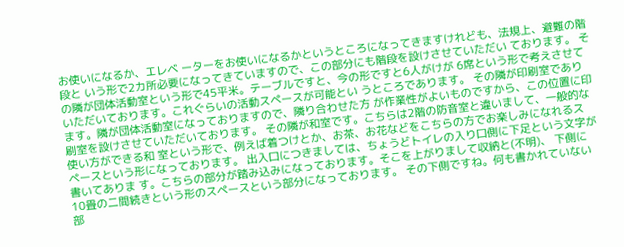お使いになるか、エレベ ーターをお使いになるかというところになってきますけれども、法規上、避難の階段と いう形で2カ所必要になってきていますので、この部分にも階段を設けさせていただい ております。 その隣が団体活動室という形で45平米。テーブルですと、今の形ですと6人がけが 6席という形で考えさせていただいております。これぐらいの活動スペースが可能とい うところであります。 その隣が印刷室であります。隣が団体活動室になっておりますので、隣り合わせた方 が作業性がよいものですから、この位置に印刷室を設けさせていただいております。 その隣が和室です。こちらは2階の防音室と違いまして、一般的な使い方ができる和 室という形で、例えば着つけとか、お茶、お花などをこちらの方でお楽しみになれるス ペースという形になっております。 出入口につきましては、ちょうどトイレの入り口側に下足という文字が書いてありま す。こちらの部分が踏み込みになっております。そこを上がりまして収納と(不明)、 下側に10畳の二間続きという形のスペースという部分になっております。 その下側ですね。何も書かれていない部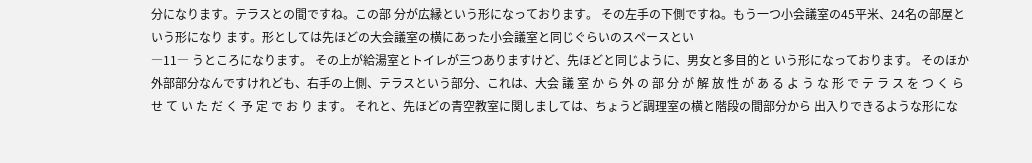分になります。テラスとの間ですね。この部 分が広縁という形になっております。 その左手の下側ですね。もう一つ小会議室の45平米、24名の部屋という形になり ます。形としては先ほどの大会議室の横にあった小会議室と同じぐらいのスペースとい
―11― うところになります。 その上が給湯室とトイレが三つありますけど、先ほどと同じように、男女と多目的と いう形になっております。 そのほか外部部分なんですけれども、右手の上側、テラスという部分、これは、大会 議 室 か ら 外 の 部 分 が 解 放 性 が あ る よ う な 形 で テ ラ ス を つ く ら せ て い た だ く 予 定 で お り ます。 それと、先ほどの青空教室に関しましては、ちょうど調理室の横と階段の間部分から 出入りできるような形にな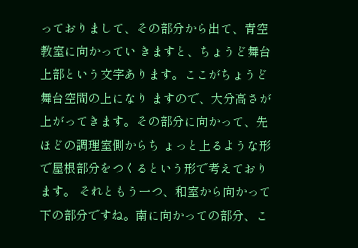っておりまして、その部分から出て、青空教室に向かってい きますと、ちょうど舞台上部という文字あります。ここがちょうど舞台空間の上になり ますので、大分高さが上がってきます。その部分に向かって、先ほどの調理室側からち ょっと上るような形で屋根部分をつくるという形で考えております。 それともう一つ、和室から向かって下の部分ですね。南に向かっての部分、こ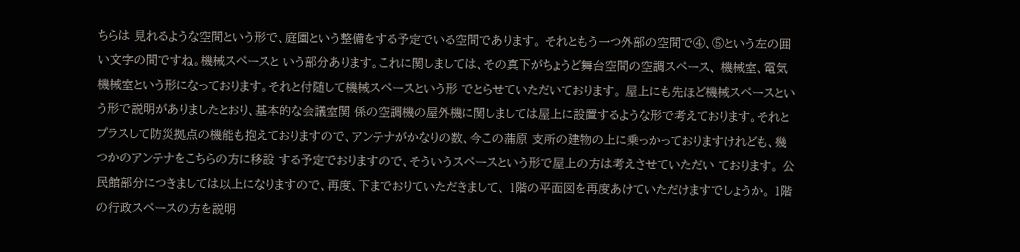ちらは 見れるような空間という形で、庭園という整備をする予定でいる空間であります。 それともう一つ外部の空間で④、⑤という左の囲い文字の間ですね。機械スペースと いう部分あります。これに関しましては、その真下がちょうど舞台空間の空調スペース、 機械室、電気機械室という形になっております。それと付随して機械スペースという形 でとらせていただいております。 屋上にも先ほど機械スペースという形で説明がありましたとおり、基本的な会議室関 係の空調機の屋外機に関しましては屋上に設置するような形で考えております。それと プラスして防災拠点の機能も抱えておりますので、アンテナがかなりの数、今この蒲原 支所の建物の上に乗っかっておりますけれども、幾つかのアンテナをこちらの方に移設 する予定でおりますので、そういうスペースという形で屋上の方は考えさせていただい ております。 公民館部分につきましては以上になりますので、再度、下までおりていただきまして、 1階の平面図を再度あけていただけますでしょうか。 1階の行政スペースの方を説明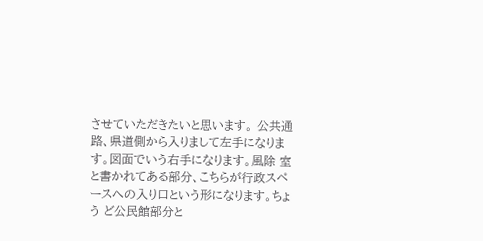させていただきたいと思います。 公共通路、県道側から入りまして左手になります。図面でいう右手になります。風除 室と書かれてある部分、こちらが行政スペースへの入り口という形になります。ちょう ど公民館部分と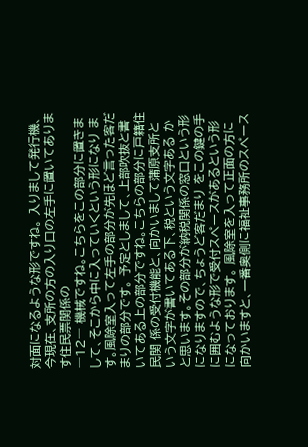対面になるような形ですね。 入りまして発行機、今現在、支所の方の入り口の左手に置いてあります住民票関係の
―12― 機械ですね。こちらをこの部分に置きまして、そこから中に入っていくという形になり ます。風除室入って左手の部分が先ほど言った客だまりの部分です。 予定としまして、上部吹抜と書いてある上の部分ですね。こちらの部分に戸籍住民関 係の受付機能と、向かいまして蒲原支所という文字が書いてある下、税という文字ある かと思います。その部分が納税関係の窓口という形になりますので、ちょうど客だまり をこの鍵の手に囲むような形で受付スペースがあるという形になっております。 風除室を入って正面の方に向かいますと、一番奥側に福祉事務所のスペース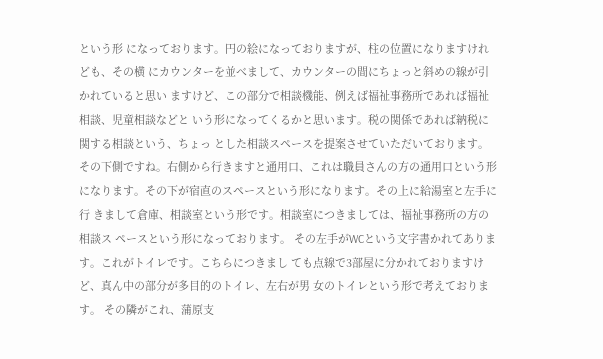という形 になっております。円の絵になっておりますが、柱の位置になりますけれども、その横 にカウンターを並べまして、カウンターの間にちょっと斜めの線が引かれていると思い ますけど、この部分で相談機能、例えば福祉事務所であれば福祉相談、児童相談などと いう形になってくるかと思います。税の関係であれば納税に関する相談という、ちょっ とした相談スペースを提案させていただいております。 その下側ですね。右側から行きますと通用口、これは職員さんの方の通用口という形 になります。その下が宿直のスペースという形になります。その上に給湯室と左手に行 きまして倉庫、相談室という形です。相談室につきましては、福祉事務所の方の相談ス ペースという形になっております。 その左手がWCという文字書かれてあります。これがトイレです。こちらにつきまし ても点線で3部屋に分かれておりますけど、真ん中の部分が多目的のトイレ、左右が男 女のトイレという形で考えております。 その隣がこれ、蒲原支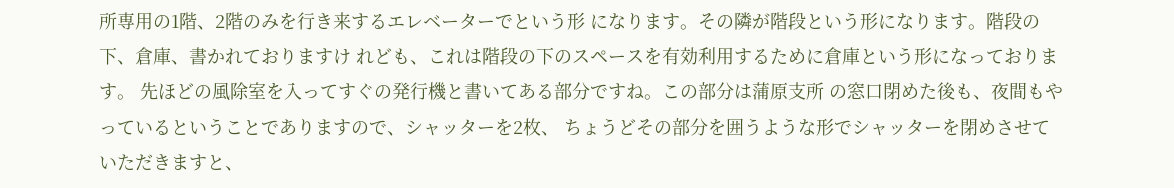所専用の1階、2階のみを行き来するエレベーターでという形 になります。その隣が階段という形になります。階段の下、倉庫、書かれておりますけ れども、これは階段の下のスペースを有効利用するために倉庫という形になっておりま す。 先ほどの風除室を入ってすぐの発行機と書いてある部分ですね。この部分は蒲原支所 の窓口閉めた後も、夜間もやっているということでありますので、シャッターを2枚、 ちょうどその部分を囲うような形でシャッターを閉めさせていただきますと、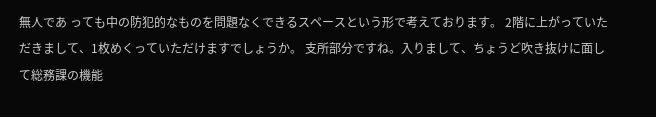無人であ っても中の防犯的なものを問題なくできるスペースという形で考えております。 2階に上がっていただきまして、1枚めくっていただけますでしょうか。 支所部分ですね。入りまして、ちょうど吹き抜けに面して総務課の機能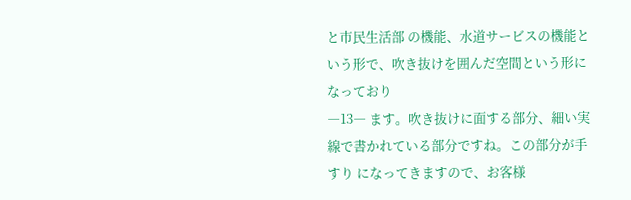と市民生活部 の機能、水道サービスの機能という形で、吹き抜けを囲んだ空間という形になっており
―13― ます。吹き抜けに面する部分、細い実線で書かれている部分ですね。この部分が手すり になってきますので、お客様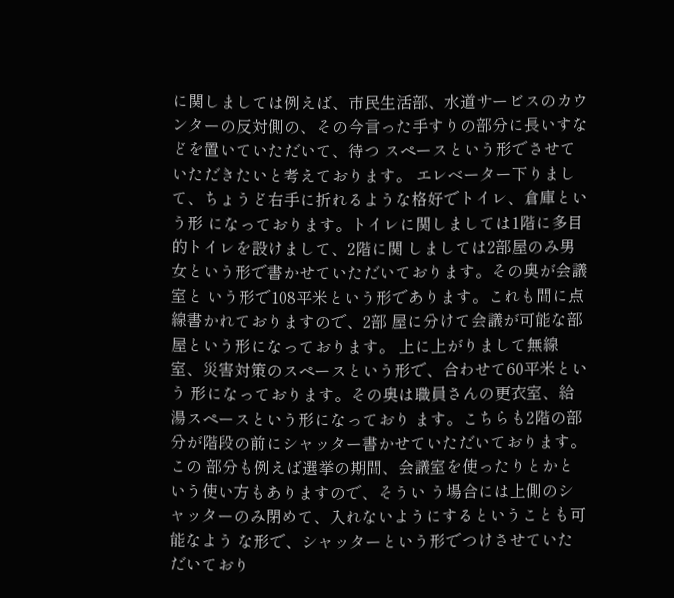に関しましては例えば、市民生活部、水道サービスのカウ ンターの反対側の、その今言った手すりの部分に長いすなどを置いていただいて、待つ スペースという形でさせていただきたいと考えております。 エレベーター下りまして、ちょうど右手に折れるような格好でトイレ、倉庫という形 になっております。トイレに関しましては1階に多目的トイレを設けまして、2階に関 しましては2部屋のみ男女という形で書かせていただいております。その奥が会議室と いう形で108平米という形であります。これも間に点線書かれておりますので、2部 屋に分けて会議が可能な部屋という形になっております。 上に上がりまして無線室、災害対策のスペースという形で、合わせて60平米という 形になっております。その奥は職員さんの更衣室、給湯スペースという形になっており ます。こちらも2階の部分が階段の前にシャッター書かせていただいております。この 部分も例えば選挙の期間、会議室を使ったりとかという使い方もありますので、そうい う場合には上側のシャッターのみ閉めて、入れないようにするということも可能なよう な形で、シャッターという形でつけさせていただいており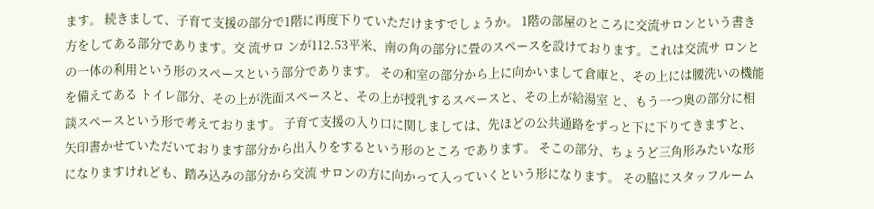ます。 続きまして、子育て支援の部分で1階に再度下りていただけますでしょうか。 1階の部屋のところに交流サロンという書き方をしてある部分であります。交 流サロ ンが112.53平米、南の角の部分に畳のスペースを設けております。これは交流サ ロンとの一体の利用という形のスペースという部分であります。 その和室の部分から上に向かいまして倉庫と、その上には腰洗いの機能を備えてある トイレ部分、その上が洗面スペースと、その上が授乳するスペースと、その上が給湯室 と、もう一つ奥の部分に相談スペースという形で考えております。 子育て支援の入り口に関しましては、先ほどの公共通路をずっと下に下りてきますと、 矢印書かせていただいております部分から出入りをするという形のところ であります。 そこの部分、ちょうど三角形みたいな形になりますけれども、踏み込みの部分から交流 サロンの方に向かって入っていくという形になります。 その脇にスタッフルーム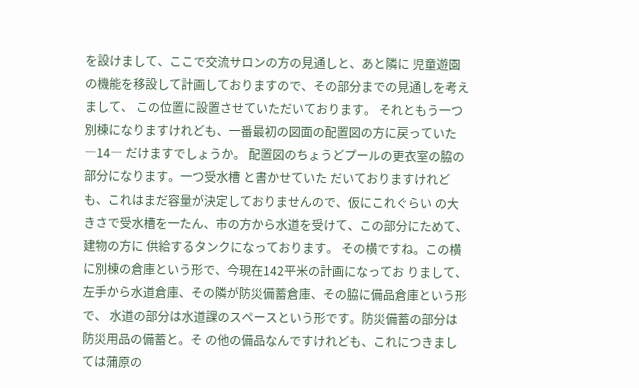を設けまして、ここで交流サロンの方の見通しと、あと隣に 児童遊園の機能を移設して計画しておりますので、その部分までの見通しを考えまして、 この位置に設置させていただいております。 それともう一つ別棟になりますけれども、一番最初の図面の配置図の方に戻っていた
―14― だけますでしょうか。 配置図のちょうどプールの更衣室の脇の部分になります。一つ受水槽 と書かせていた だいておりますけれども、これはまだ容量が決定しておりませんので、仮にこれぐらい の大きさで受水槽を一たん、市の方から水道を受けて、この部分にためて、建物の方に 供給するタンクになっております。 その横ですね。この横に別棟の倉庫という形で、今現在142平米の計画になってお りまして、左手から水道倉庫、その隣が防災備蓄倉庫、その脇に備品倉庫という形で、 水道の部分は水道課のスペースという形です。防災備蓄の部分は防災用品の備蓄と。そ の他の備品なんですけれども、これにつきましては蒲原の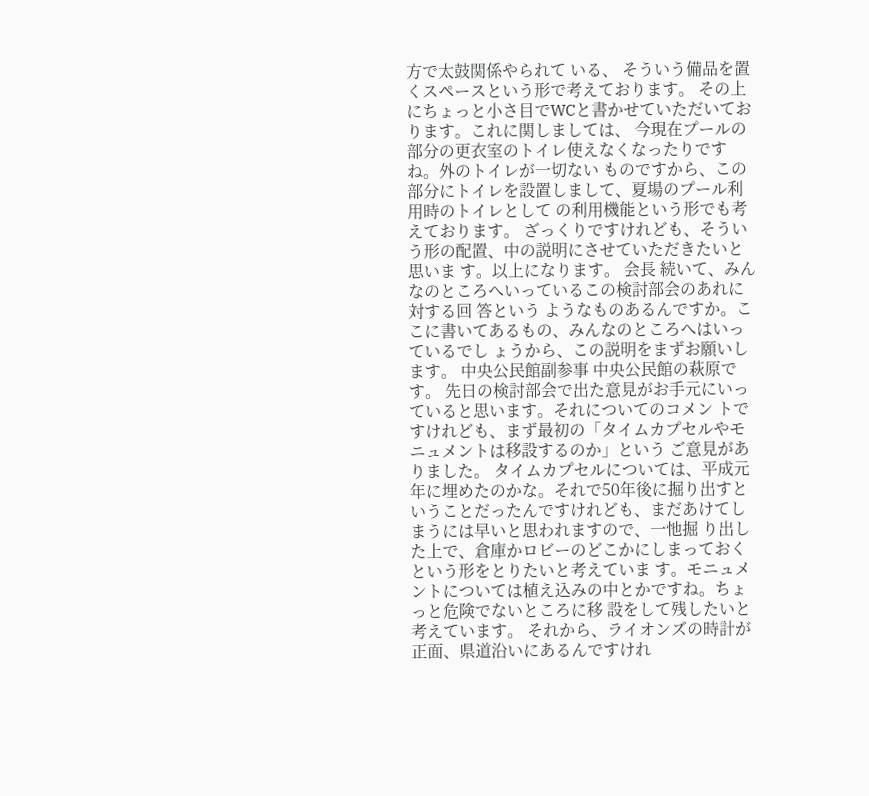方で太鼓関係やられて いる、 そういう備品を置くスペースという形で考えております。 その上にちょっと小さ目でWCと書かせていただいております。これに関しましては、 今現在プールの部分の更衣室のトイレ使えなくなったりですね。外のトイレが一切ない ものですから、この部分にトイレを設置しまして、夏場のプール利用時のトイレとして の利用機能という形でも考えております。 ざっくりですけれども、そういう形の配置、中の説明にさせていただきたいと思いま す。以上になります。 会長 続いて、みんなのところへいっているこの検討部会のあれに対する回 答という ようなものあるんですか。ここに書いてあるもの、みんなのところへはいっているでし ょうから、この説明をまずお願いします。 中央公民館副参事 中央公民館の萩原です。 先日の検討部会で出た意見がお手元にいっていると思います。それについてのコメン トですけれども、まず最初の「タイムカプセルやモニュメントは移設するのか」という ご意見がありました。 タイムカプセルについては、平成元年に埋めたのかな。それで50年後に掘り出すと いうことだったんですけれども、まだあけてしまうには早いと思われますので、一忚掘 り出した上で、倉庫かロビーのどこかにしまっておくという形をとりたいと考えていま す。モニュメントについては植え込みの中とかですね。ちょっと危険でないところに移 設をして残したいと考えています。 それから、ライオンズの時計が正面、県道沿いにあるんですけれ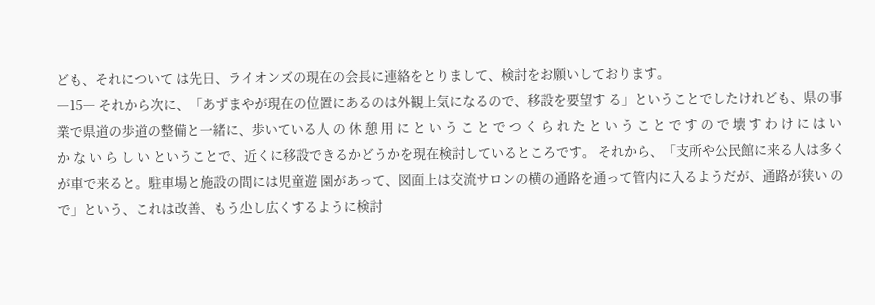ども、それについて は先日、ライオンズの現在の会長に連絡をとりまして、検討をお願いしております。
―15― それから次に、「あずまやが現在の位置にあるのは外観上気になるので、移設を要望す る」ということでしたけれども、県の事業で県道の歩道の整備と一緒に、歩いている人 の 休 憩 用 に と い う こ と で つ く ら れ た と い う こ と で す の で 壊 す わ け に は い か な い ら し い ということで、近くに移設できるかどうかを現在検討しているところです。 それから、「支所や公民館に来る人は多くが車で来ると。駐車場と施設の間には児童遊 園があって、図面上は交流サロンの横の通路を通って管内に入るようだが、通路が狭い ので」という、これは改善、もう尐し広くするように検討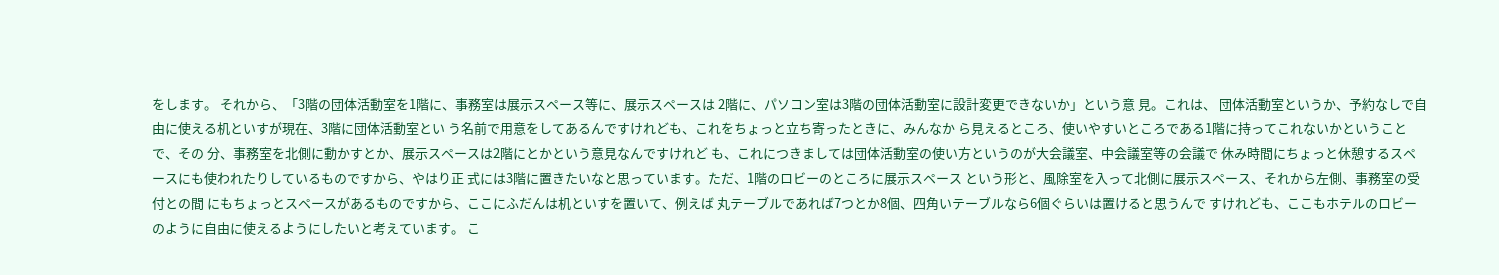をします。 それから、「3階の団体活動室を1階に、事務室は展示スペース等に、展示スペースは 2階に、パソコン室は3階の団体活動室に設計変更できないか」という意 見。これは、 団体活動室というか、予約なしで自由に使える机といすが現在、3階に団体活動室とい う名前で用意をしてあるんですけれども、これをちょっと立ち寄ったときに、みんなか ら見えるところ、使いやすいところである1階に持ってこれないかということで、その 分、事務室を北側に動かすとか、展示スペースは2階にとかという意見なんですけれど も、これにつきましては団体活動室の使い方というのが大会議室、中会議室等の会議で 休み時間にちょっと休憩するスペースにも使われたりしているものですから、やはり正 式には3階に置きたいなと思っています。ただ、1階のロビーのところに展示スペース という形と、風除室を入って北側に展示スペース、それから左側、事務室の受付との間 にもちょっとスペースがあるものですから、ここにふだんは机といすを置いて、例えば 丸テーブルであれば7つとか8個、四角いテーブルなら6個ぐらいは置けると思うんで すけれども、ここもホテルのロビーのように自由に使えるようにしたいと考えています。 こ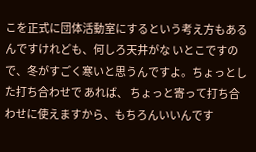こを正式に団体活動室にするという考え方もあるんですけれども、何しろ天井がな いとこですので、冬がすごく寒いと思うんですよ。ちょっとした打ち合わせで あれば、 ちょっと寄って打ち合わせに使えますから、もちろんいいんです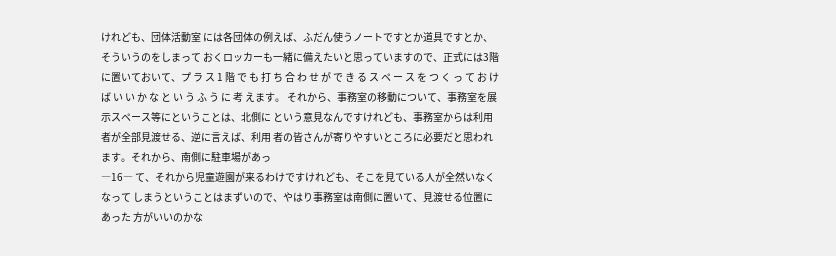けれども、団体活動室 には各団体の例えば、ふだん使うノートですとか道具ですとか、そういうのをしまって おくロッカーも一緒に備えたいと思っていますので、正式には3階に置いておいて、プ ラ ス 1 階 で も 打 ち 合 わ せ が で き る ス ペ ー ス を つ く っ て お け ば い い か な と い う ふ う に 考 えます。 それから、事務室の移動について、事務室を展示スペース等にということは、北側に という意見なんですけれども、事務室からは利用者が全部見渡せる、逆に言えば、利用 者の皆さんが寄りやすいところに必要だと思われます。それから、南側に駐車場があっ
―16― て、それから児童遊園が来るわけですけれども、そこを見ている人が全然いなくなって しまうということはまずいので、やはり事務室は南側に置いて、見渡せる位置にあった 方がいいのかな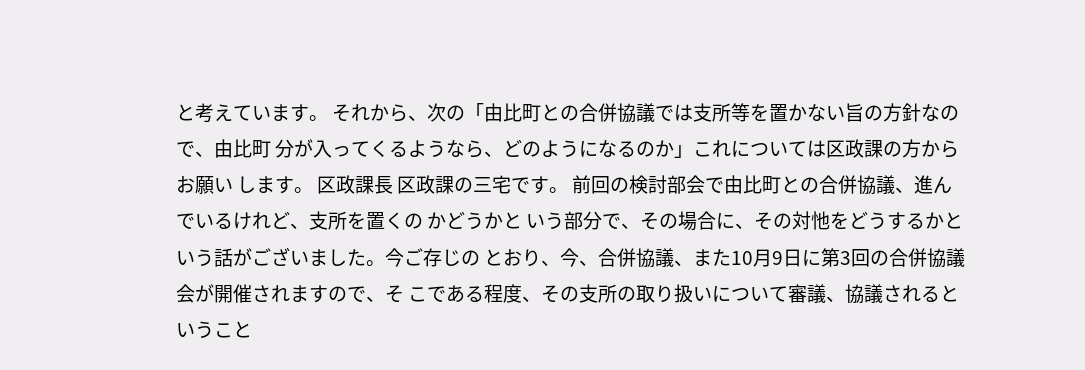と考えています。 それから、次の「由比町との合併協議では支所等を置かない旨の方針なので、由比町 分が入ってくるようなら、どのようになるのか」これについては区政課の方からお願い します。 区政課長 区政課の三宅です。 前回の検討部会で由比町との合併協議、進んでいるけれど、支所を置くの かどうかと いう部分で、その場合に、その対忚をどうするかという話がございました。今ご存じの とおり、今、合併協議、また10月9日に第3回の合併協議会が開催されますので、そ こである程度、その支所の取り扱いについて審議、協議されるということ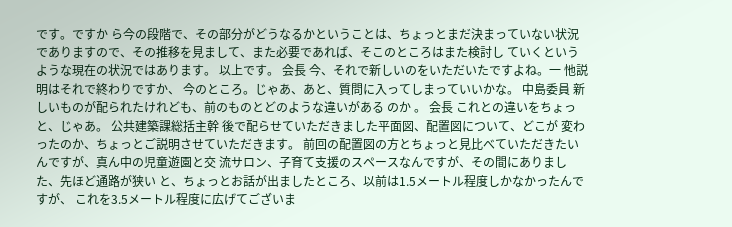です。ですか ら今の段階で、その部分がどうなるかということは、ちょっとまだ決まっていない状況 でありますので、その推移を見まして、また必要であれば、そこのところはまた検討し ていくというような現在の状況ではあります。 以上です。 会長 今、それで新しいのをいただいたですよね。一 忚説明はそれで終わりですか、 今のところ。じゃあ、あと、質問に入ってしまっていいかな。 中島委員 新しいものが配られたけれども、前のものとどのような違いがある のか 。 会長 これとの違いをちょっと、じゃあ。 公共建築課総括主幹 後で配らせていただきました平面図、配置図について、どこが 変わったのか、ちょっとご説明させていただきます。 前回の配置図の方とちょっと見比べていただきたいんですが、真ん中の児童遊園と交 流サロン、子育て支援のスペースなんですが、その間にありました、先ほど通路が狭い と、ちょっとお話が出ましたところ、以前は1.5メートル程度しかなかったんですが、 これを3.5メートル程度に広げてございま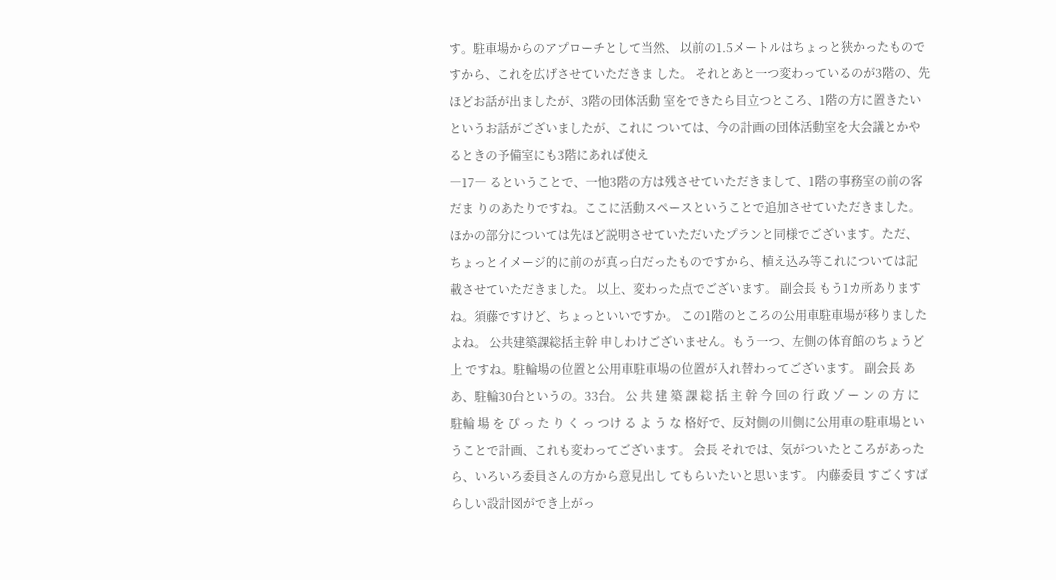す。駐車場からのアプローチとして当然、 以前の1.5メートルはちょっと狭かったものですから、これを広げさせていただきま した。 それとあと一つ変わっているのが3階の、先ほどお話が出ましたが、3階の団体活動 室をできたら目立つところ、1階の方に置きたいというお話がございましたが、これに ついては、今の計画の団体活動室を大会議とかやるときの予備室にも3階にあれば使え
―17― るということで、一忚3階の方は残させていただきまして、1階の事務室の前の客だま りのあたりですね。ここに活動スペースということで追加させていただきました。 ほかの部分については先ほど説明させていただいたプランと同様でございます。ただ、 ちょっとイメージ的に前のが真っ白だったものですから、植え込み等これについては記 載させていただきました。 以上、変わった点でございます。 副会長 もう1カ所ありますね。須藤ですけど、ちょっといいですか。 この1階のところの公用車駐車場が移りましたよね。 公共建築課総括主幹 申しわけございません。もう一つ、左側の体育館のちょうど上 ですね。駐輪場の位置と公用車駐車場の位置が入れ替わってございます。 副会長 ああ、駐輪30台というの。33台。 公 共 建 築 課 総 括 主 幹 今 回の 行 政 ゾ ー ン の 方 に 駐輪 場 を ぴ っ た り く っ つけ る よ う な 格好で、反対側の川側に公用車の駐車場ということで計画、これも変わってございます。 会長 それでは、気がついたところがあったら、いろいろ委員さんの方から意見出し てもらいたいと思います。 内藤委員 すごくすばらしい設計図ができ上がっ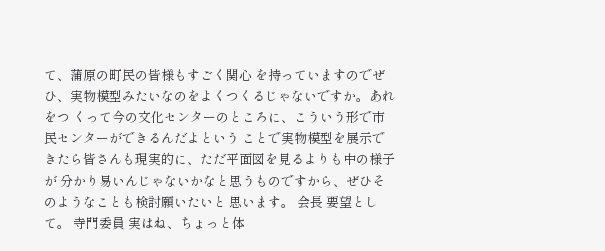て、蒲原の町民の皆様もすごく関心 を持っていますのでぜひ、実物模型みたいなのをよくつくるじゃないですか。あれをつ くって今の文化センターのところに、こういう形で市民センターができるんだよという ことで実物模型を展示できたら皆さんも現実的に、ただ平面図を見るよりも中の様子が 分かり易いんじゃないかなと思うものですから、ぜひそのようなことも検討願いたいと 思います。 会長 要望として。 寺門委員 実はね、ちょっと体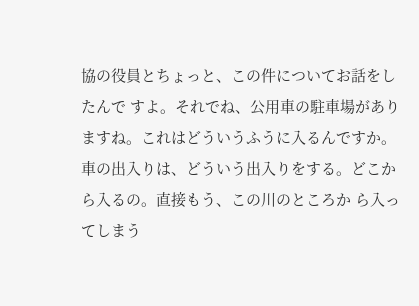協の役員とちょっと、この件についてお話をしたんで すよ。それでね、公用車の駐車場がありますね。これはどういうふうに入るんですか。 車の出入りは、どういう出入りをする。どこから入るの。直接もう、この川のところか ら入ってしまう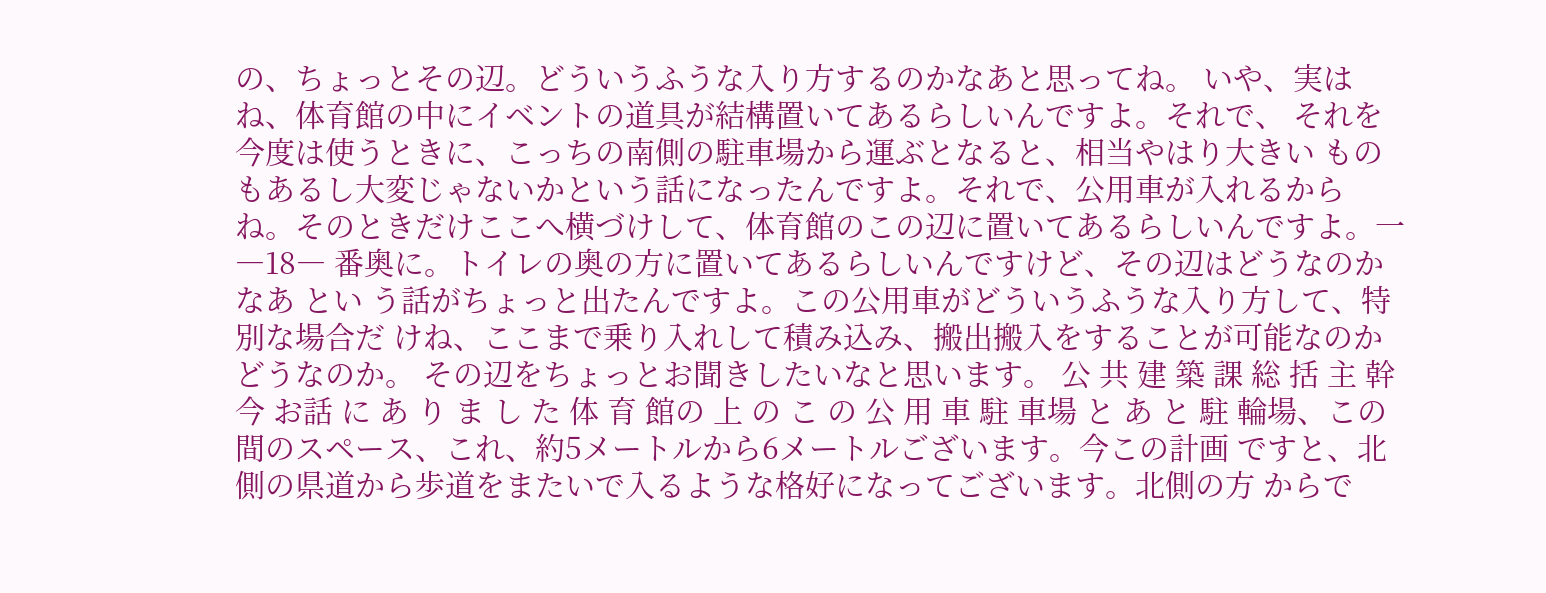の、ちょっとその辺。どういうふうな入り方するのかなあと思ってね。 いや、実はね、体育館の中にイベントの道具が結構置いてあるらしいんですよ。それで、 それを今度は使うときに、こっちの南側の駐車場から運ぶとなると、相当やはり大きい ものもあるし大変じゃないかという話になったんですよ。それで、公用車が入れるから ね。そのときだけここへ横づけして、体育館のこの辺に置いてあるらしいんですよ。一
―18― 番奥に。トイレの奥の方に置いてあるらしいんですけど、その辺はどうなのかなあ とい う話がちょっと出たんですよ。この公用車がどういうふうな入り方して、特別な場合だ けね、ここまで乗り入れして積み込み、搬出搬入をすることが可能なのかどうなのか。 その辺をちょっとお聞きしたいなと思います。 公 共 建 築 課 総 括 主 幹 今 お話 に あ り ま し た 体 育 館の 上 の こ の 公 用 車 駐 車場 と あ と 駐 輪場、この間のスペース、これ、約5メートルから6メートルございます。今この計画 ですと、北側の県道から歩道をまたいで入るような格好になってございます。北側の方 からで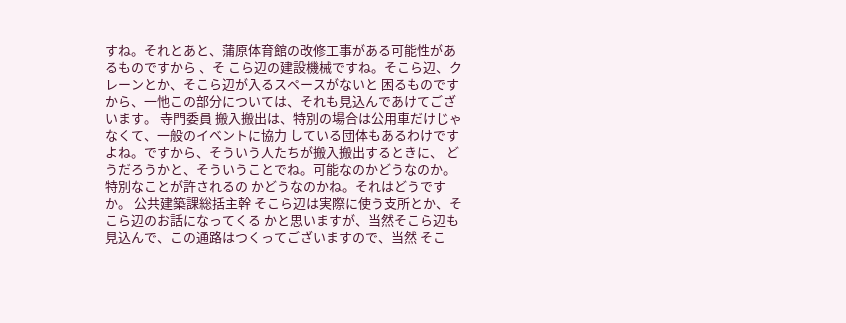すね。それとあと、蒲原体育館の改修工事がある可能性があるものですから 、そ こら辺の建設機械ですね。そこら辺、クレーンとか、そこら辺が入るスペースがないと 困るものですから、一忚この部分については、それも見込んであけてございます。 寺門委員 搬入搬出は、特別の場合は公用車だけじゃなくて、一般のイベントに協力 している団体もあるわけですよね。ですから、そういう人たちが搬入搬出するときに、 どうだろうかと、そういうことでね。可能なのかどうなのか。特別なことが許されるの かどうなのかね。それはどうですか。 公共建築課総括主幹 そこら辺は実際に使う支所とか、そこら辺のお話になってくる かと思いますが、当然そこら辺も見込んで、この通路はつくってございますので、当然 そこ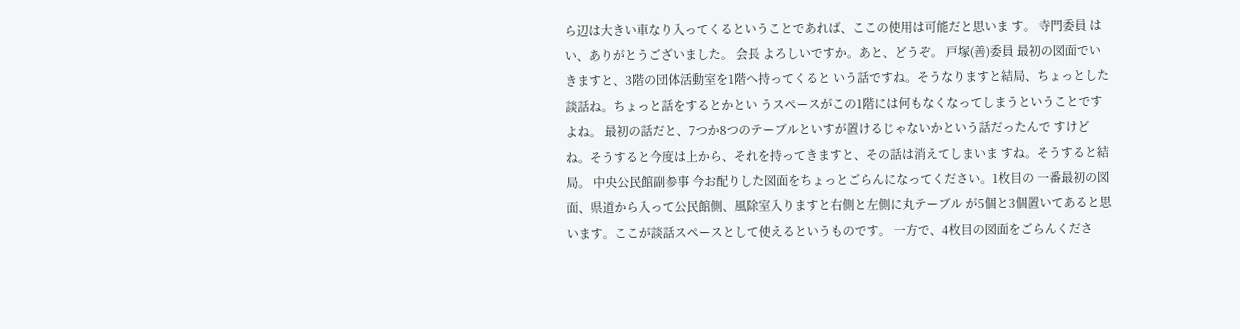ら辺は大きい車なり入ってくるということであれば、ここの使用は可能だと思いま す。 寺門委員 はい、ありがとうございました。 会長 よろしいですか。あと、どうぞ。 戸塚(善)委員 最初の図面でいきますと、3階の団体活動室を1階へ持ってくると いう話ですね。そうなりますと結局、ちょっとした談話ね。ちょっと話をするとかとい うスペースがこの1階には何もなくなってしまうということですよね。 最初の話だと、7つか8つのテーブルといすが置けるじゃないかという話だったんで すけどね。そうすると今度は上から、それを持ってきますと、その話は消えてしまいま すね。そうすると結局。 中央公民館副参事 今お配りした図面をちょっとごらんになってください。1枚目の 一番最初の図面、県道から入って公民館側、風除室入りますと右側と左側に丸テーブル が5個と3個置いてあると思います。ここが談話スペースとして使えるというものです。 一方で、4枚目の図面をごらんくださ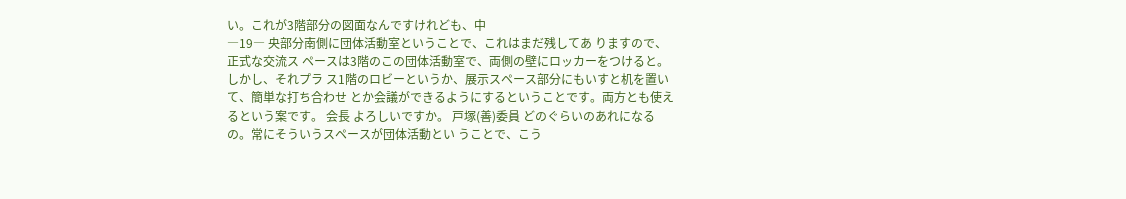い。これが3階部分の図面なんですけれども、中
―19― 央部分南側に団体活動室ということで、これはまだ残してあ りますので、正式な交流ス ペースは3階のこの団体活動室で、両側の壁にロッカーをつけると。しかし、それプラ ス1階のロビーというか、展示スペース部分にもいすと机を置いて、簡単な打ち合わせ とか会議ができるようにするということです。両方とも使えるという案です。 会長 よろしいですか。 戸塚(善)委員 どのぐらいのあれになるの。常にそういうスペースが団体活動とい うことで、こう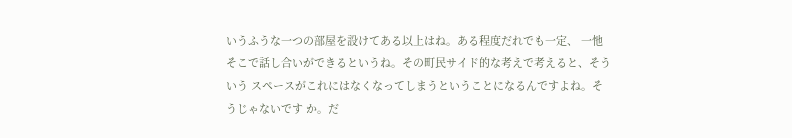いうふうな一つの部屋を設けてある以上はね。ある程度だれでも一定、 一忚そこで話し合いができるというね。その町民サイド的な考えで考えると、そう いう スペースがこれにはなくなってしまうということになるんですよね。そうじゃないです か。だ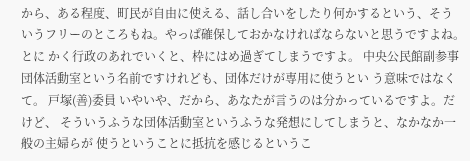から、ある程度、町民が自由に使える、話し合いをしたり何かするという、そう いうフリーのところもね。やっぱ確保しておかなければならないと思うですよね。とに かく行政のあれでいくと、枠にはめ過ぎてしまうですよ。 中央公民館副参事 団体活動室という名前ですけれども、団体だけが専用に使うとい う意味ではなくて。 戸塚(善)委員 いやいや、だから、あなたが言うのは分かっているですよ。だけど、 そういうふうな団体活動室というふうな発想にしてしまうと、なかなか一般の主婦らが 使うということに抵抗を感じるというこ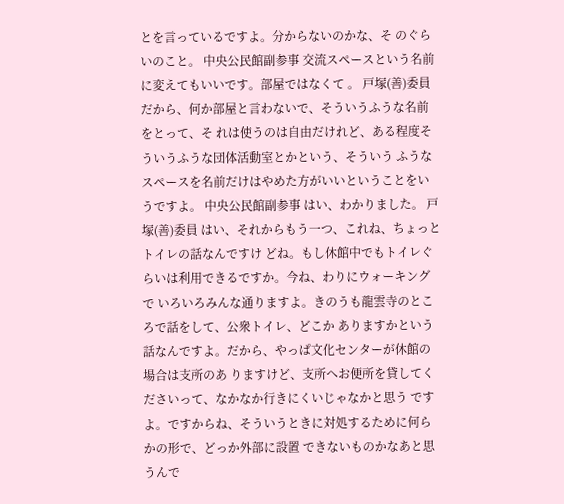とを言っているですよ。分からないのかな、そ のぐらいのこと。 中央公民館副参事 交流スペースという名前に変えてもいいです。部屋ではなくて 。 戸塚(善)委員 だから、何か部屋と言わないで、そういうふうな名前をとって、そ れは使うのは自由だけれど、ある程度そういうふうな団体活動室とかという、そういう ふうなスペースを名前だけはやめた方がいいということをいうですよ。 中央公民館副参事 はい、わかりました。 戸塚(善)委員 はい、それからもう一つ、これね、ちょっとトイレの話なんですけ どね。もし休館中でもトイレぐらいは利用できるですか。今ね、わりにウォーキングで いろいろみんな通りますよ。きのうも龍雲寺のところで話をして、公衆トイレ、どこか ありますかという話なんですよ。だから、やっぱ文化センターが休館の場合は支所のあ りますけど、支所へお便所を貸してくださいって、なかなか行きにくいじゃなかと思う ですよ。ですからね、そういうときに対処するために何らかの形で、どっか外部に設置 できないものかなあと思うんで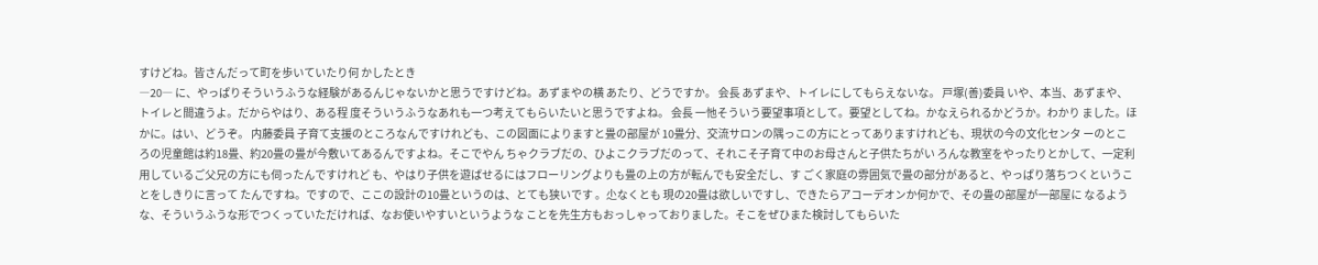すけどね。皆さんだって町を歩いていたり何 かしたとき
―20― に、やっぱりそういうふうな経験があるんじゃないかと思うですけどね。あずまやの横 あたり、どうですか。 会長 あずまや、トイレにしてもらえないな。 戸塚(善)委員 いや、本当、あずまや、トイレと間違うよ。だからやはり、ある程 度そういうふうなあれも一つ考えてもらいたいと思うですよね。 会長 一忚そういう要望事項として。要望としてね。かなえられるかどうか。わかり ました。ほかに。はい、どうぞ。 内藤委員 子育て支援のところなんですけれども、この図面によりますと畳の部屋が 10畳分、交流サロンの隅っこの方にとってありますけれども、現状の今の文化センタ ーのところの児童館は約18畳、約20畳の畳が今敷いてあるんですよね。そこでやん ちゃクラブだの、ひよこクラブだのって、それこそ子育て中のお母さんと子供たちがい ろんな教室をやったりとかして、一定利用しているご父兄の方にも伺ったんですけれど も、やはり子供を遊ばせるにはフローリングよりも畳の上の方が転んでも安全だし、す ごく家庭の雰囲気で畳の部分があると、やっぱり落ちつくということをしきりに言って たんですね。ですので、ここの設計の10畳というのは、とても狭いです 。尐なくとも 現の20畳は欲しいですし、できたらアコーデオンか何かで、その畳の部屋が一部屋に なるような、そういうふうな形でつくっていただければ、なお使いやすいというような ことを先生方もおっしゃっておりました。そこをぜひまた検討してもらいた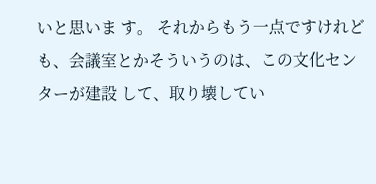いと思いま す。 それからもう一点ですけれども、会議室とかそういうのは、この文化センターが建設 して、取り壊してい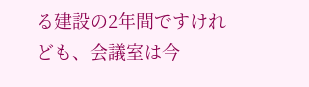る建設の2年間ですけれども、会議室は今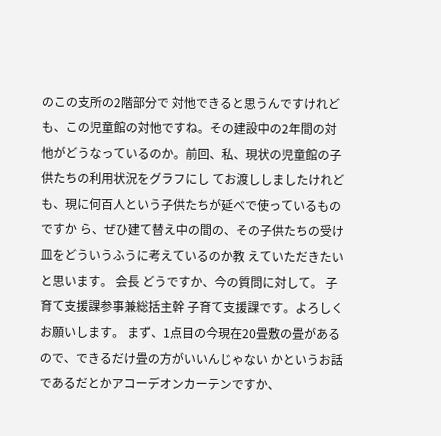のこの支所の2階部分で 対忚できると思うんですけれども、この児童館の対忚ですね。その建設中の2年間の対 忚がどうなっているのか。前回、私、現状の児童館の子供たちの利用状況をグラフにし てお渡ししましたけれども、現に何百人という子供たちが延べで使っているものですか ら、ぜひ建て替え中の間の、その子供たちの受け皿をどういうふうに考えているのか教 えていただきたいと思います。 会長 どうですか、今の質問に対して。 子育て支援課参事兼総括主幹 子育て支援課です。よろしくお願いします。 まず、1点目の今現在20畳敷の畳があるので、できるだけ畳の方がいいんじゃない かというお話であるだとかアコーデオンカーテンですか、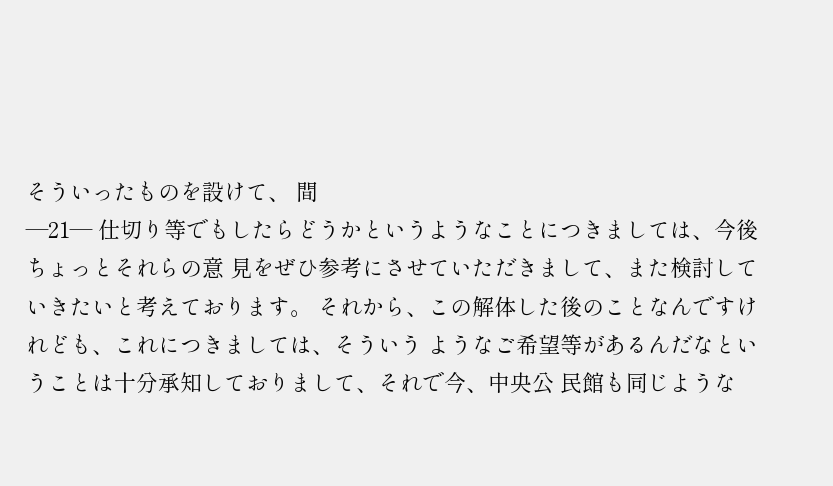そういったものを設けて、 間
―21― 仕切り等でもしたらどうかというようなことにつきましては、今後ちょっとそれらの意 見をぜひ参考にさせていただきまして、また検討していきたいと考えております。 それから、この解体した後のことなんですけれども、これにつきましては、そういう ようなご希望等があるんだなということは十分承知しておりまして、それで今、中央公 民館も同じような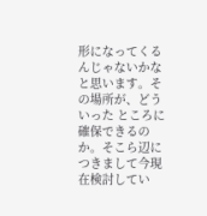形になってくるんじゃないかなと思います。その場所が、どういった ところに確保できるのか。そこら辺につきまして今現在検討してい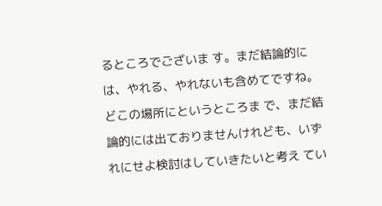るところでございま す。まだ結論的には、やれる、やれないも含めてですね。どこの場所にというところま で、まだ結論的には出ておりませんけれども、いずれにせよ検討はしていきたいと考え てい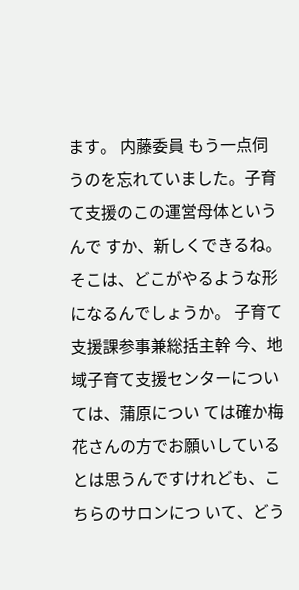ます。 内藤委員 もう一点伺うのを忘れていました。子育て支援のこの運営母体というんで すか、新しくできるね。そこは、どこがやるような形になるんでしょうか。 子育て支援課参事兼総括主幹 今、地域子育て支援センターについては、蒲原につい ては確か梅花さんの方でお願いしているとは思うんですけれども、こちらのサロンにつ いて、どう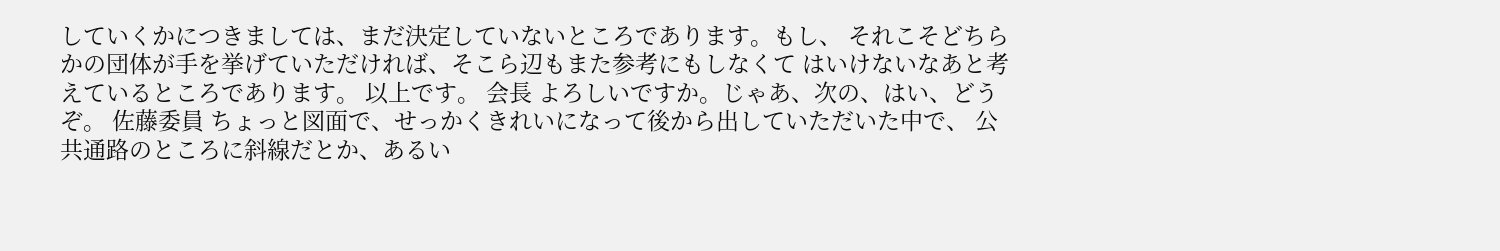していくかにつきましては、まだ決定していないところであります。もし、 それこそどちらかの団体が手を挙げていただければ、そこら辺もまた参考にもしなくて はいけないなあと考えているところであります。 以上です。 会長 よろしいですか。じゃあ、次の、はい、どうぞ。 佐藤委員 ちょっと図面で、せっかくきれいになって後から出していただいた中で、 公共通路のところに斜線だとか、あるい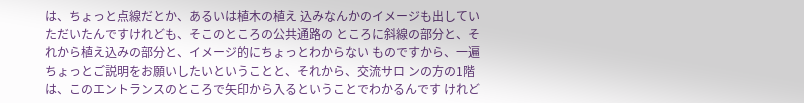は、ちょっと点線だとか、あるいは植木の植え 込みなんかのイメージも出していただいたんですけれども、そこのところの公共通路の ところに斜線の部分と、それから植え込みの部分と、イメージ的にちょっとわからない ものですから、一遍ちょっとご説明をお願いしたいということと、それから、交流サロ ンの方の1階は、このエントランスのところで矢印から入るということでわかるんです けれど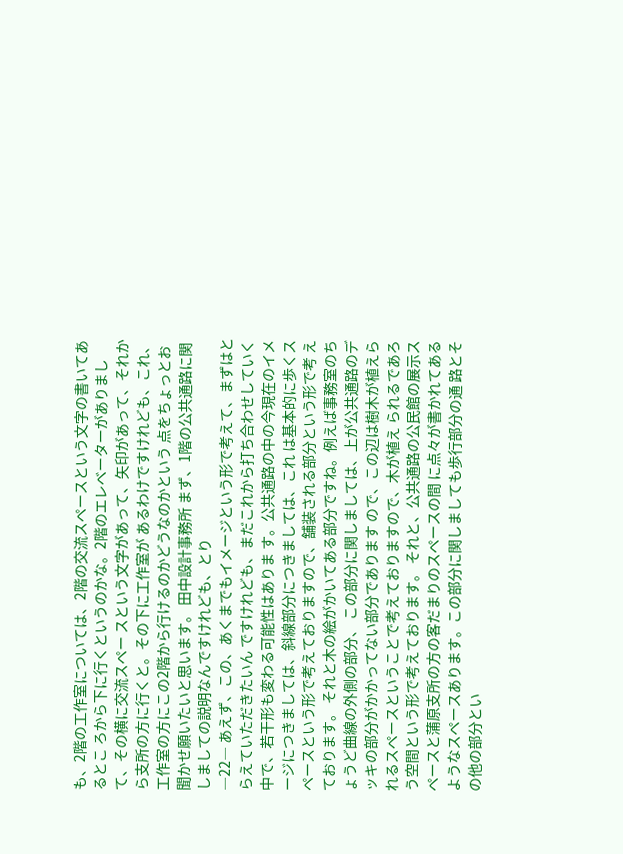も、2階の工作室については、2階の交流スペースという文字の書いてあるとこ ろから下に行くというのかな。2階のエレベーターがありまして、その横に交流スペー スという文字があって、矢印があって、それから支所の方に行くと。その下に工作室が あるわけですけれども、これ、工作室の方にこの2階から行けるのかどうなのかという 点をちょっとお聞かせ願いたいと思います。 田中設計事務所 まず、1階の公共通路に関しましての説明なんですけれども、とり
―22― あえず、この、あくまでもイメージという形で考えて、まずはとらえていただきたいん ですけれども、まだこれから打ち合わせしていく中で、若干形も変わる可能性はありま す。公共通路の中の今現在のイメージにつきましては、斜線部分につきましては、これ は基本的に歩くスペースという形で考えておりますので、舗装される部分という形で考 えております。 それと木の絵がかいてある部分ですね。例えば事務室のちょうど曲線の外側の部分、 この部分に関しましては、上が公共通路のデッキの部分がかかってない部分であります ので、この辺は樹木が植えられるスペースということで考えておりますので、木が植え られるであろう空間という形で考えております。 それと、公共通路の公民館の展示スペースと蒲原支所の方の客だまりのスペースの間 に点々が書かれてあるようなスペースあります。この部分に関しましても歩行部分の通 路とその他の部分とい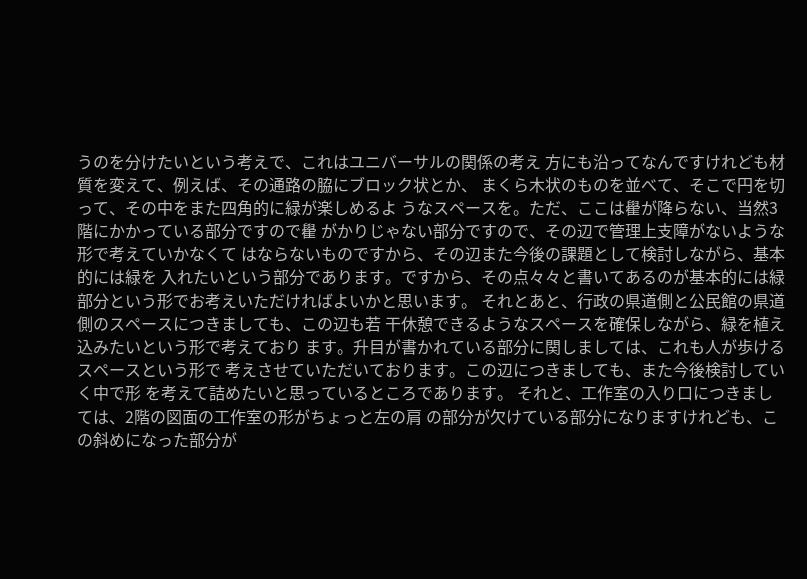うのを分けたいという考えで、これはユニバーサルの関係の考え 方にも沿ってなんですけれども材質を変えて、例えば、その通路の脇にブロック状とか、 まくら木状のものを並べて、そこで円を切って、その中をまた四角的に緑が楽しめるよ うなスペースを。ただ、ここは雤が降らない、当然3階にかかっている部分ですので雤 がかりじゃない部分ですので、その辺で管理上支障がないような形で考えていかなくて はならないものですから、その辺また今後の課題として検討しながら、基本的には緑を 入れたいという部分であります。ですから、その点々々と書いてあるのが基本的には緑 部分という形でお考えいただければよいかと思います。 それとあと、行政の県道側と公民館の県道側のスペースにつきましても、この辺も若 干休憩できるようなスペースを確保しながら、緑を植え込みたいという形で考えており ます。升目が書かれている部分に関しましては、これも人が歩けるスペースという形で 考えさせていただいております。この辺につきましても、また今後検討していく中で形 を考えて詰めたいと思っているところであります。 それと、工作室の入り口につきましては、2階の図面の工作室の形がちょっと左の肩 の部分が欠けている部分になりますけれども、この斜めになった部分が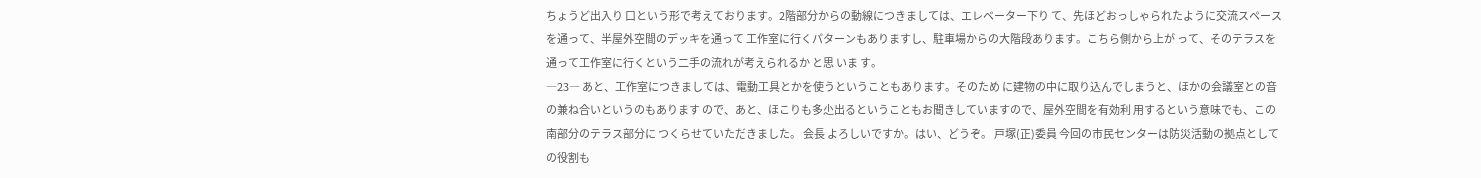ちょうど出入り 口という形で考えております。2階部分からの動線につきましては、エレベーター下り て、先ほどおっしゃられたように交流スペースを通って、半屋外空間のデッキを通って 工作室に行くパターンもありますし、駐車場からの大階段あります。こちら側から上が って、そのテラスを通って工作室に行くという二手の流れが考えられるか と思 いま す。
―23― あと、工作室につきましては、電動工具とかを使うということもあります。そのため に建物の中に取り込んでしまうと、ほかの会議室との音の兼ね合いというのもあります ので、あと、ほこりも多尐出るということもお聞きしていますので、屋外空間を有効利 用するという意味でも、この南部分のテラス部分に つくらせていただきました。 会長 よろしいですか。はい、どうぞ。 戸塚(正)委員 今回の市民センターは防災活動の拠点としての役割も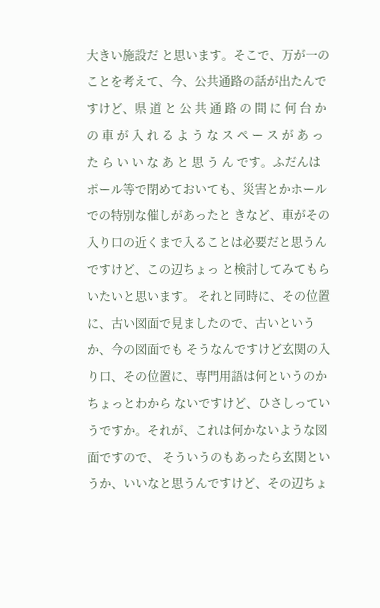大きい施設だ と思います。そこで、万が一のことを考えて、今、公共通路の話が出たんですけど、県 道 と 公 共 通 路 の 間 に 何 台 か の 車 が 入 れ る よ う な ス ペ ー ス が あ っ た ら い い な あ と 思 う ん です。ふだんはポール等で閉めておいても、災害とかホールでの特別な催しがあったと きなど、車がその入り口の近くまで入ることは必要だと思うんですけど、この辺ちょっ と検討してみてもらいたいと思います。 それと同時に、その位置に、古い図面で見ましたので、古いというか、今の図面でも そうなんですけど玄関の入り口、その位置に、専門用語は何というのかちょっとわから ないですけど、ひさしっていうですか。それが、これは何かないような図面ですので、 そういうのもあったら玄関というか、いいなと思うんですけど、その辺ちょ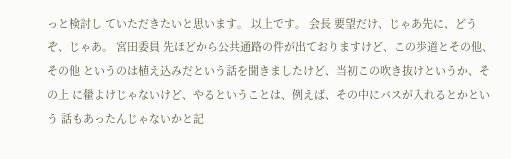っと検討し ていただきたいと思います。 以上です。 会長 要望だけ、じゃあ先に、どうぞ、じゃあ。 宮田委員 先ほどから公共通路の件が出ておりますけど、この歩道とその他、その他 というのは植え込みだという話を聞きましたけど、当初この吹き抜けというか、その上 に雤よけじゃないけど、やるということは、例えば、その中にバスが入れるとかという 話もあったんじゃないかと記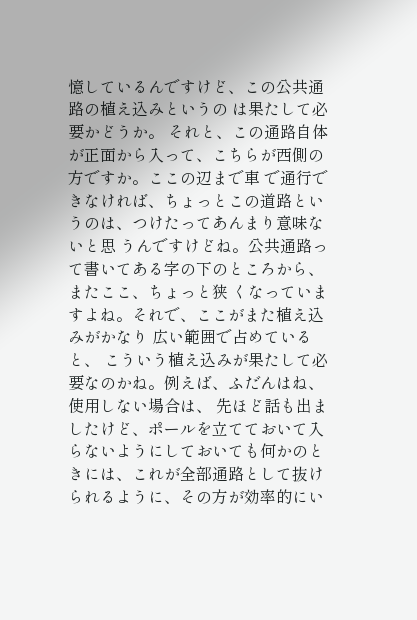憶しているんですけど、この公共通路の植え込みというの は果たして必要かどうか。 それと、この通路自体が正面から入って、こちらが西側の方ですか。ここの辺まで車 で通行できなければ、ちょっとこの道路というのは、つけたってあんまり意味ないと思 うんですけどね。公共通路って書いてある字の下のところから、またここ、ちょっと狭 くなっていますよね。それで、ここがまた植え込みがかなり 広い範囲で占めていると、 こういう植え込みが果たして必要なのかね。例えば、ふだんはね、使用しない場合は、 先ほど話も出ましたけど、ポールを立てておいて入らないようにしておいても何かのと きには、これが全部通路として抜けられるように、その方が効率的にい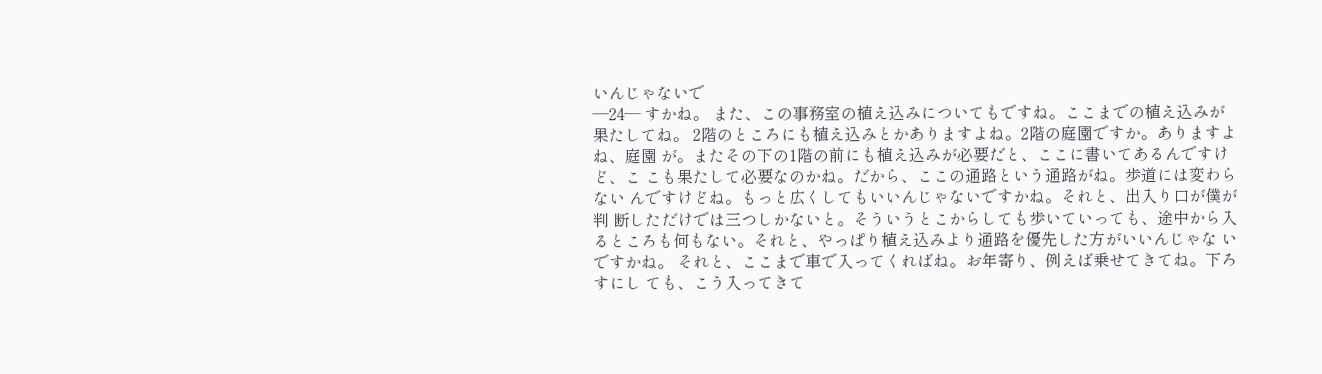いんじゃないで
―24― すかね。 また、この事務室の植え込みについてもですね。ここまでの植え込みが果たしてね。 2階のところにも植え込みとかありますよね。2階の庭園ですか。ありますよね、庭園 が。またその下の1階の前にも植え込みが必要だと、ここに書いてあるんですけど、こ こも果たして必要なのかね。だから、ここの通路という通路がね。歩道には変わらない んですけどね。もっと広くしてもいいんじゃないですかね。それと、出入り口が僕が判 断しただけでは三つしかないと。そういうとこからしても歩いていっても、途中から入 るところも何もない。それと、やっぱり植え込みより通路を優先した方がいいんじゃな いですかね。 それと、ここまで車で入ってくればね。お年寄り、例えば乗せてきてね。下ろすにし ても、こう入ってきて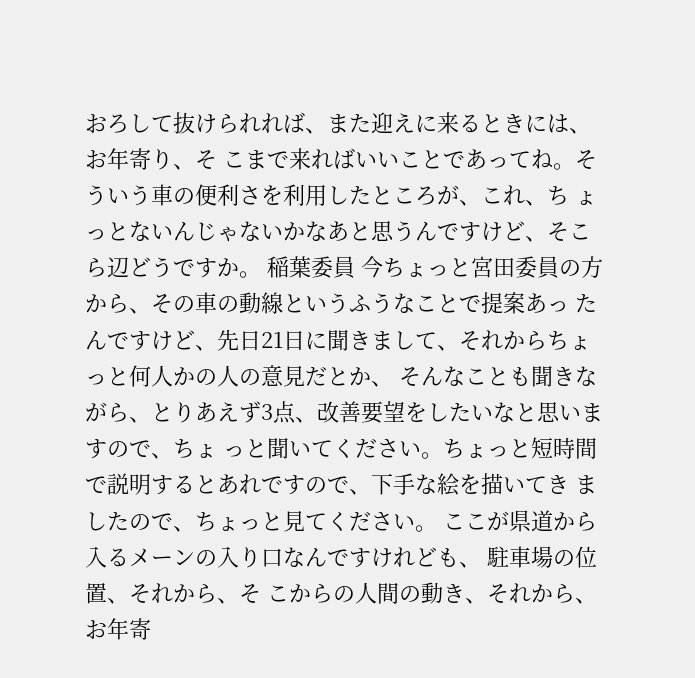おろして抜けられれば、また迎えに来るときには、お年寄り、そ こまで来ればいいことであってね。そういう車の便利さを利用したところが、これ、ち ょっとないんじゃないかなあと思うんですけど、そこら辺どうですか。 稲葉委員 今ちょっと宮田委員の方から、その車の動線というふうなことで提案あっ たんですけど、先日21日に聞きまして、それからちょっと何人かの人の意見だとか、 そんなことも聞きながら、とりあえず3点、改善要望をしたいなと思いますので、ちょ っと聞いてください。ちょっと短時間で説明するとあれですので、下手な絵を描いてき ましたので、ちょっと見てください。 ここが県道から入るメーンの入り口なんですけれども、 駐車場の位置、それから、そ こからの人間の動き、それから、お年寄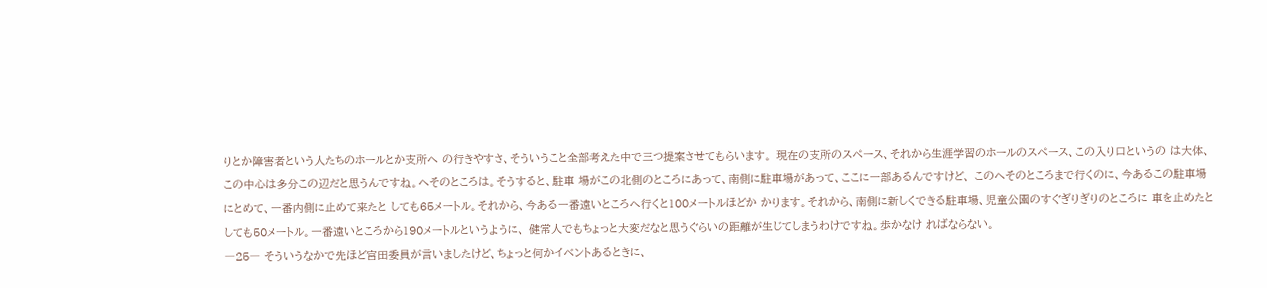りとか障害者という人たちのホールとか支所へ の行きやすさ、そういうこと全部考えた中で三つ提案させてもらいます。 現在の支所のスペース、それから生涯学習のホールのスペース、この入り口というの は大体、この中心は多分この辺だと思うんですね。へそのところは。そうすると、駐車 場がこの北側のところにあって、南側に駐車場があって、ここに一部あるんですけど、 このへそのところまで行くのに、今あるこの駐車場にとめて、一番内側に止めて来たと しても65メートル。それから、今ある一番遠いところへ行くと100メートルほどか かります。それから、南側に新しくできる駐車場、児童公園のすぐぎりぎりのところに 車を止めたとしても50メートル。一番遠いところから190メートルというように、 健常人でもちょっと大変だなと思うぐらいの距離が生じてしまうわけですね。歩かなけ ればならない。
―25― そういうなかで先ほど宮田委員が言いましたけど、ちょっと何かイベントあるときに、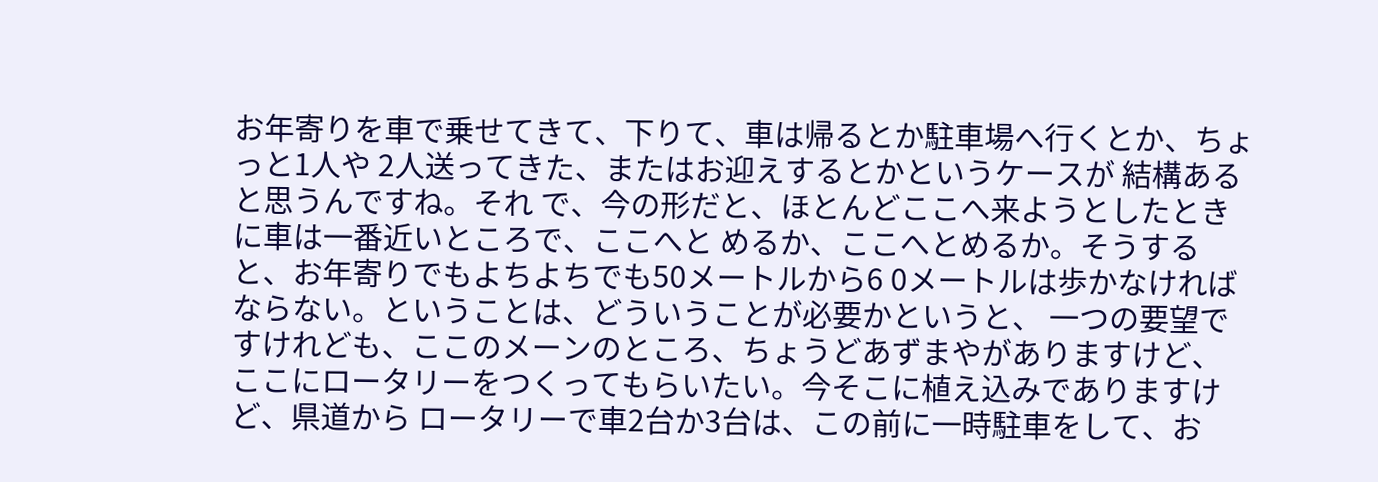お年寄りを車で乗せてきて、下りて、車は帰るとか駐車場へ行くとか、ちょっと1人や 2人送ってきた、またはお迎えするとかというケースが 結構あると思うんですね。それ で、今の形だと、ほとんどここへ来ようとしたときに車は一番近いところで、ここへと めるか、ここへとめるか。そうすると、お年寄りでもよちよちでも50メートルから6 0メートルは歩かなければならない。ということは、どういうことが必要かというと、 一つの要望ですけれども、ここのメーンのところ、ちょうどあずまやがありますけど、 ここにロータリーをつくってもらいたい。今そこに植え込みでありますけど、県道から ロータリーで車2台か3台は、この前に一時駐車をして、お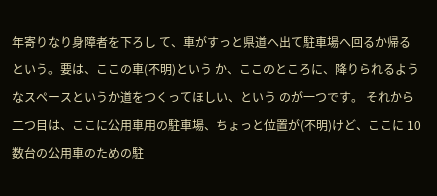年寄りなり身障者を下ろし て、車がすっと県道へ出て駐車場へ回るか帰るという。要は、ここの車(不明)という か、ここのところに、降りられるようなスペースというか道をつくってほしい、という のが一つです。 それから二つ目は、ここに公用車用の駐車場、ちょっと位置が(不明)けど、ここに 10数台の公用車のための駐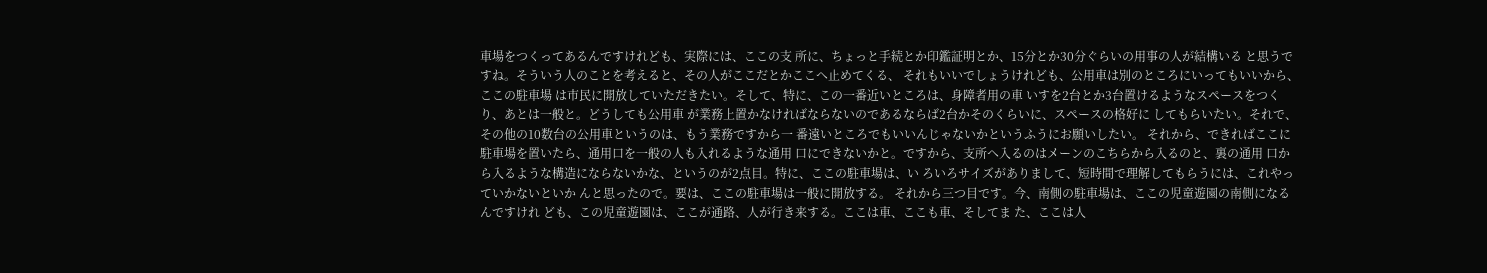車場をつくってあるんですけれども、実際には、ここの支 所に、ちょっと手続とか印鑑証明とか、15分とか30分ぐらいの用事の人が結構いる と思うですね。そういう人のことを考えると、その人がここだとかここへ止めてくる、 それもいいでしょうけれども、公用車は別のところにいってもいいから、ここの駐車場 は市民に開放していただきたい。そして、特に、この一番近いところは、身障者用の車 いすを2台とか3台置けるようなスペースをつくり、あとは一般と。どうしても公用車 が業務上置かなければならないのであるならば2台かそのくらいに、スペースの格好に してもらいたい。それで、その他の10数台の公用車というのは、もう業務ですから一 番遠いところでもいいんじゃないかというふうにお願いしたい。 それから、できればここに駐車場を置いたら、通用口を一般の人も入れるような通用 口にできないかと。ですから、支所へ入るのはメーンのこちらから入るのと、裏の通用 口から入るような構造にならないかな、というのが2点目。特に、ここの駐車場は、い ろいろサイズがありまして、短時間で理解してもらうには、これやっていかないといか んと思ったので。要は、ここの駐車場は一般に開放する。 それから三つ目です。今、南側の駐車場は、ここの児童遊園の南側になるんですけれ ども、この児童遊園は、ここが通路、人が行き来する。ここは車、ここも車、そしてま た、ここは人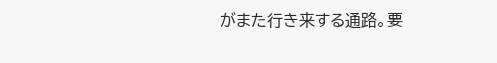がまた行き来する通路。要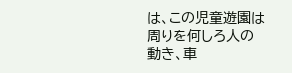は、この児童遊園は周りを何しろ人の動き、車